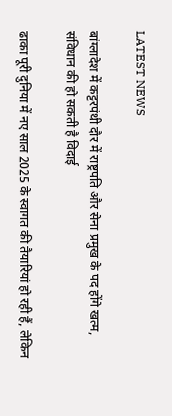LATEST NEWS

बांग्लादेश में कट्टरपंथी दौर में राष्ट्रपति और सेना प्रमुख के पद होंगे खत्म, संविधान की हो सकती है विदाई

ढाका पूरी दुनिया में नए साल 2025 के स्वागत की तैयारियां हो रही हैं, लेकिन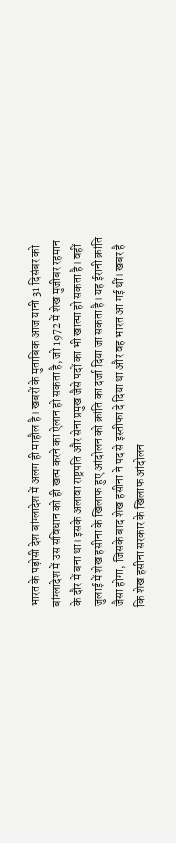भारत के पड़ोसी देश बांग्लादेश में अलग ही माहौल है। खबरों के मुताबिक आज यानी 31 दिसंबर को बांग्लादेश में उस संविधान को ही खत्म करने का ऐलान हो सकता है, जो 1972 में शेख मुजीबर रहमान के दौर में बना था। इसके अलावा राष्ट्रपति और सेना प्रमुख जैसे पदों का भी खात्मा हो सकता है। वहीं जुलाई में शेख हसीना के खिलाफ हुए आंदोलन को क्रांति का दर्जा दिया जा सकता है। यह ईरानी क्रांति जैसा होगा, जिसके बाद शेख हसीना ने पद से इस्तीफा दे दिया था और वह भारत आ गई थीं। खबर है कि शेख हसीना सरकार के खिलाफ आंदोलन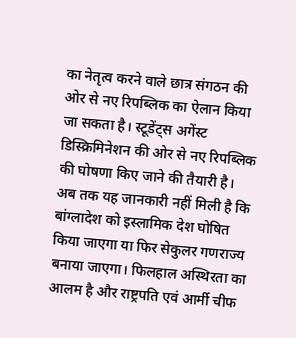का नेतृत्व करने वाले छात्र संगठन की ओर से नए रिपब्लिक का ऐलान किया जा सकता है। स्टूडेंट्स अगेंस्ट डिस्क्रिमिनेशन की ओर से नए रिपब्लिक की घोषणा किए जाने की तैयारी है। अब तक यह जानकारी नहीं मिली है कि बांग्लादेश को इस्लामिक देश घोषित किया जाएगा या फिर सेकुलर गणराज्य बनाया जाएगा। फिलहाल अस्थिरता का आलम है और राष्ट्रपति एवं आर्मी चीफ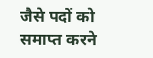जैसे पदों को समाप्त करने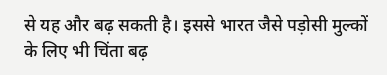से यह और बढ़ सकती है। इससे भारत जैसे पड़ोसी मुल्कों के लिए भी चिंता बढ़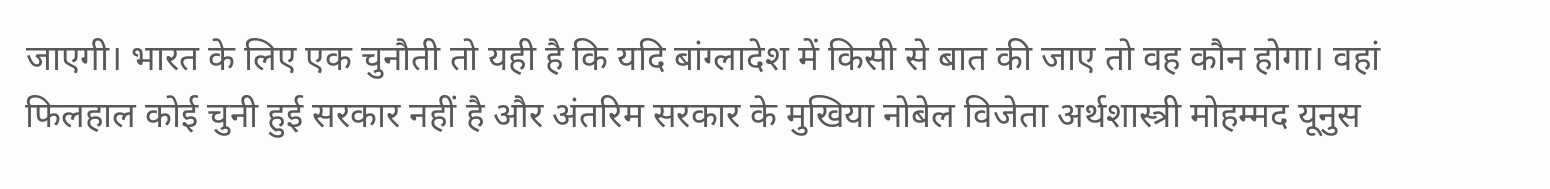जाएगी। भारत के लिए एक चुनौती तो यही है कि यदि बांग्लादेश में किसी से बात की जाए तो वह कौन होगा। वहां फिलहाल कोई चुनी हुई सरकार नहीं है और अंतरिम सरकार के मुखिया नोबेल विजेता अर्थशास्त्री मोहम्मद यूनुस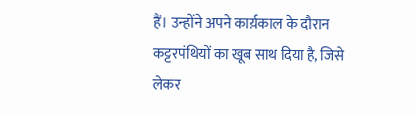हैं। उन्होंने अपने कार्य़काल के दौरान कट्टरपंथियों का खूब साथ दिया है, जिसे लेकर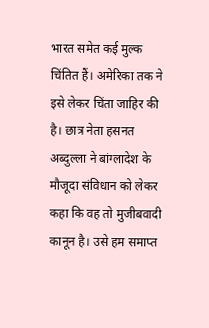भारत समेत कई मुल्क चिंतित हैं। अमेरिका तक ने इसे लेकर चिंता जाहिर की है। छात्र नेता हसनत अब्दुल्ला ने बांग्लादेश के मौजूदा संविधान को लेकर कहा कि वह तो मुजीबवादी कानून है। उसे हम समाप्त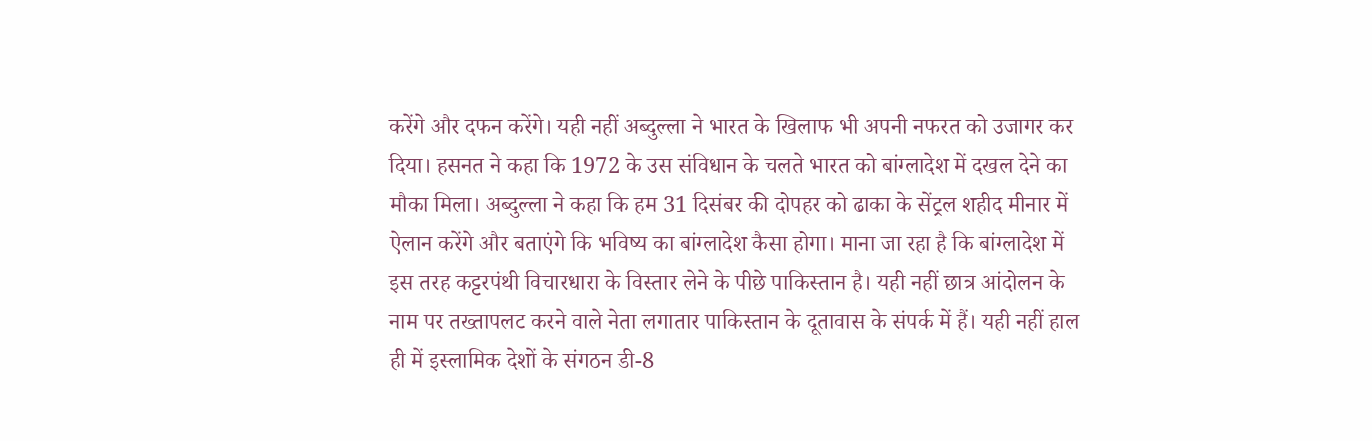करेंगे और दफन करेंगे। यही नहीं अब्दुल्ला ने भारत के खिलाफ भी अपनी नफरत को उजागर कर दिया। हसनत ने कहा कि 1972 के उस संविधान के चलते भारत को बांग्लादेश में दखल देने का मौका मिला। अब्दुल्ला ने कहा कि हम 31 दिसंबर की दोपहर को ढाका के सेंट्रल शहीद मीनार में ऐलान करेंगे और बताएंगे कि भविष्य का बांग्लादेश कैसा होगा। माना जा रहा है कि बांग्लादेश में इस तरह कट्टरपंथी विचारधारा के विस्तार लेने के पीछे पाकिस्तान है। यही नहीं छात्र आंदोलन के नाम पर तख्तापलट करने वाले नेता लगातार पाकिस्तान के दूतावास के संपर्क में हैं। यही नहीं हाल ही में इस्लामिक देशों के संगठन डी-8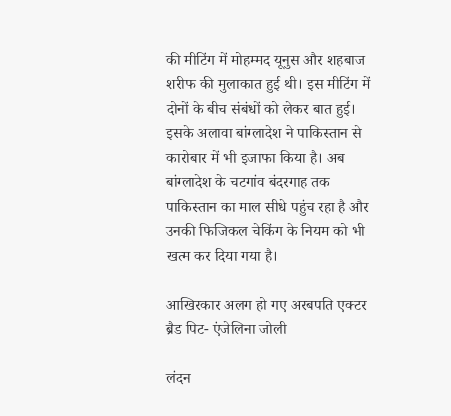की मीटिंग में मोहम्मद यूनुस और शहबाज शरीफ की मुलाकात हुई थी। इस मीटिंग में दोनों के बीच संबंधों को लेकर बात हुई। इसके अलावा बांग्लादेश ने पाकिस्तान से कारोबार में भी इजाफा किया है। अब बांग्लादेश के चटगांव बंदरगाह तक पाकिस्तान का माल सीधे पहुंच रहा है और उनकी फिजिकल चेकिंग के नियम को भी खत्म कर दिया गया है।

आख‍िरकार अलग हो गए अरबपत‍ि एक्टर ब्रैड पिट- एंजेलिना जोली

लंदन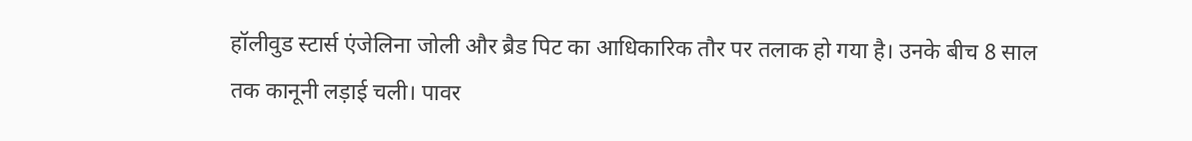हॉलीवुड स्टार्स एंजेलिना जोली और ब्रैड पिट का आधिकारिक तौर पर तलाक हो गया है। उनके बीच 8 साल तक कानूनी लड़ाई चली। पावर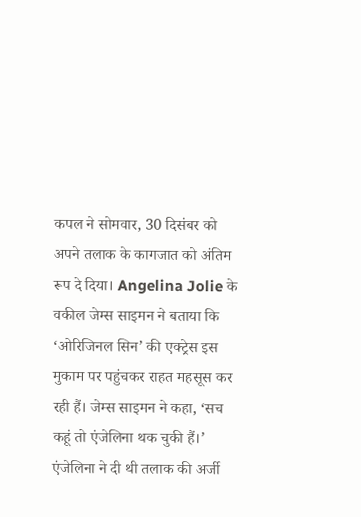कपल ने सोमवार, 30 दिसंबर को अपने तलाक के कागजात को अंतिम रूप दे दिया। Angelina Jolie के वकील जेम्स साइमन ने बताया कि ‘ओरिजिनल सिन’ की एक्ट्रेस इस मुकाम पर पहुंचकर राहत महसूस कर रही हैं। जेम्स साइमन ने कहा, ‘सच कहूं तो एंजेलिना थक चुकी हैं।’ एंजेलिना ने दी थी तलाक की अर्जी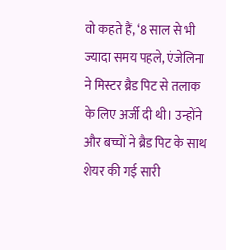वो कहते हैं, ‘8 साल से भी ज्यादा समय पहले, एंजेलिना ने मिस्टर ब्रैड पिट से तलाक के लिए अर्जी दी थी। उन्होंने और बच्चों ने ब्रैड पिट के साथ शेयर की गई सारी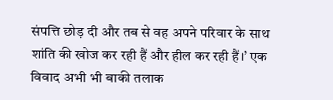संपत्ति छोड़ दी और तब से वह अपने परिवार के साथ शांति की खोज कर रही हैं और हील कर रही हैं।’ एक विवाद अभी भी बाकी तलाक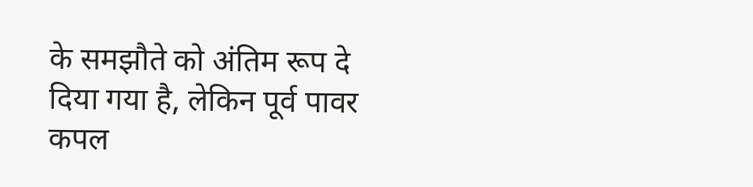के समझौते को अंतिम रूप दे दिया गया है, लेकिन पूर्व पावर कपल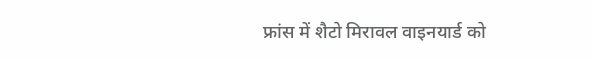फ्रांस में शैटो मिरावल वाइनयार्ड को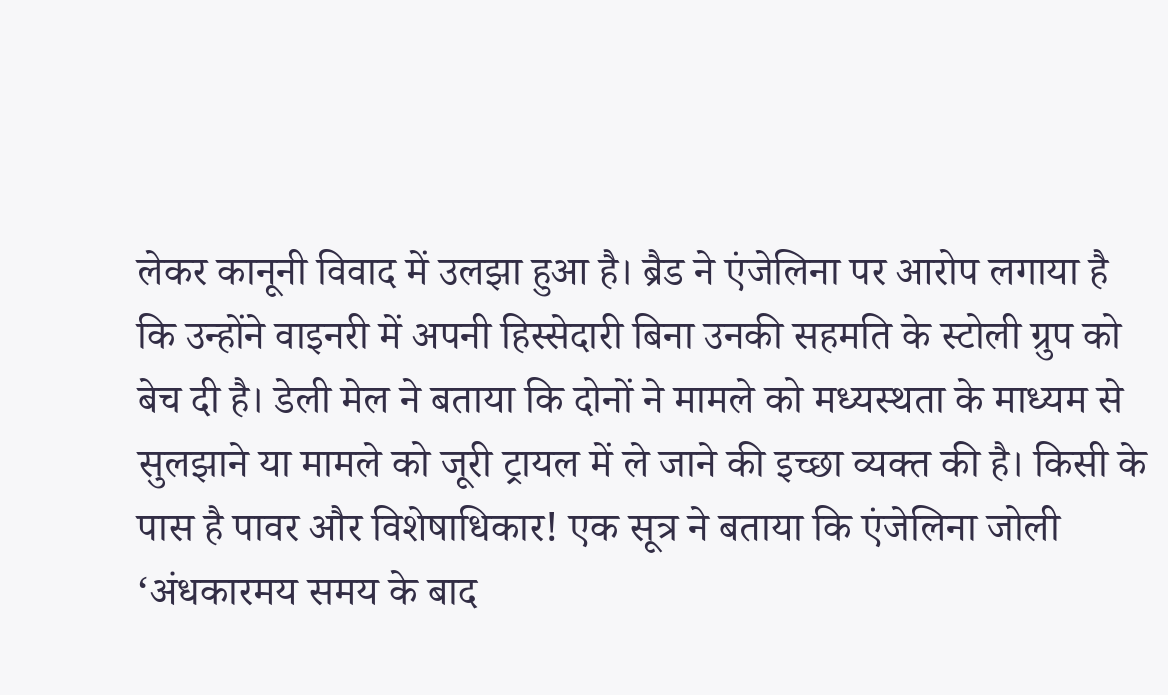लेकर कानूनी विवाद में उलझा हुआ है। ब्रैड ने एंजेलिना पर आरोप लगाया है कि उन्होंने वाइनरी में अपनी हिस्सेदारी बिना उनकी सहमति के स्टोली ग्रुप को बेच दी है। डेली मेल ने बताया कि दोनों ने मामले को मध्यस्थता के माध्यम से सुलझाने या मामले को जूरी ट्रायल में ले जाने की इच्छा व्यक्त की है। किसी के पास है पावर और विशेषाधिकार! एक सूत्र ने बताया कि एंजेलिना जोली ‘अंधकारमय समय के बाद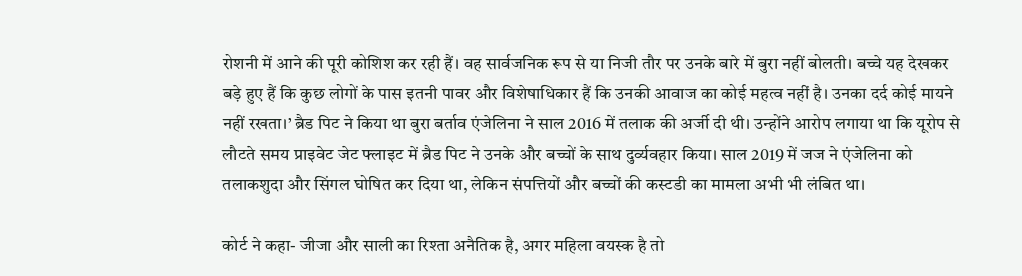रोशनी में आने की पूरी कोशिश कर रही हैं। वह सार्वजनिक रूप से या निजी तौर पर उनके बारे में बुरा नहीं बोलती। बच्चे यह देखकर बड़े हुए हैं कि कुछ लोगों के पास इतनी पावर और विशेषाधिकार हैं कि उनकी आवाज का कोई महत्व नहीं है। उनका दर्द कोई मायने नहीं रखता।’ ब्रैड पिट ने किया था बुरा बर्ताव एंजेलिना ने साल 2016 में तलाक की अर्जी दी थी। उन्होंने आरोप लगाया था कि यूरोप से लौटते समय प्राइवेट जेट फ्लाइट में ब्रैड पिट ने उनके और बच्चों के साथ दुर्व्यवहार किया। साल 2019 में जज ने एंजेलिना को तलाकशुदा और सिंगल घोषित कर दिया था, लेकिन संपत्तियों और बच्चों की कस्टडी का मामला अभी भी लंबित था।

कोर्ट ने कहा- जीजा और साली का रिश्ता अनैतिक है, अगर महिला वयस्क है तो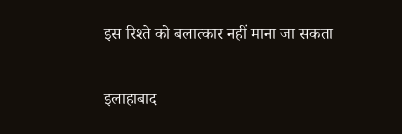इस रिश्ते को बलात्कार नहीं माना जा सकता

इलाहाबाद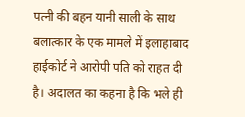पत्नी की बहन यानी साली के साथ बलात्कार के एक मामले में इलाहाबाद हाईकोर्ट ने आरोपी पति को राहत दी है। अदालत का कहना है कि भले ही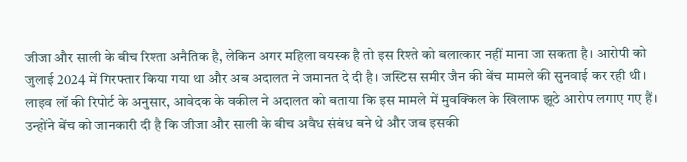जीजा और साली के बीच रिश्ता अनैतिक है, लेकिन अगर महिला वयस्क है तो इस रिश्ते को बलात्कार नहीं माना जा सकता है। आरोपी को जुलाई 2024 में गिरफ्तार किया गया था और अब अदालत ने जमानत दे दी है। जस्टिस समीर जैन की बेंच मामले की सुनवाई कर रही थी। लाइव लॉ की रिपोर्ट के अनुसार, आवेदक के वकील ने अदालत को बताया कि इस मामले में मुवक्किल के खिलाफ झूठे आरोप लगाए गए हैं। उन्होंने बेंच को जानकारी दी है कि जीजा और साली के बीच अवैध संबंध बने थे और जब इसकी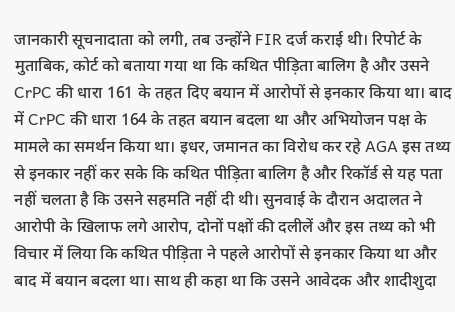जानकारी सूचनादाता को लगी, तब उन्होंने FIR दर्ज कराई थी। रिपोर्ट के मुताबिक, कोर्ट को बताया गया था कि कथित पीड़िता बालिग है और उसने CrPC की धारा 161 के तहत दिए बयान में आरोपों से इनकार किया था। बाद में CrPC की धारा 164 के तहत बयान बदला था और अभियोजन पक्ष के मामले का समर्थन किया था। इधर, जमानत का विरोध कर रहे AGA इस तथ्य से इनकार नहीं कर सके कि कथित पीड़िता बालिग है और रिकॉर्ड से यह पता नहीं चलता है कि उसने सहमति नहीं दी थी। सुनवाई के दौरान अदालत ने आरोपी के खिलाफ लगे आरोप, दोनों पक्षों की दलीलें और इस तथ्य को भी विचार में लिया कि कथित पीड़िता ने पहले आरोपों से इनकार किया था और बाद में बयान बदला था। साथ ही कहा था कि उसने आवेदक और शादीशुदा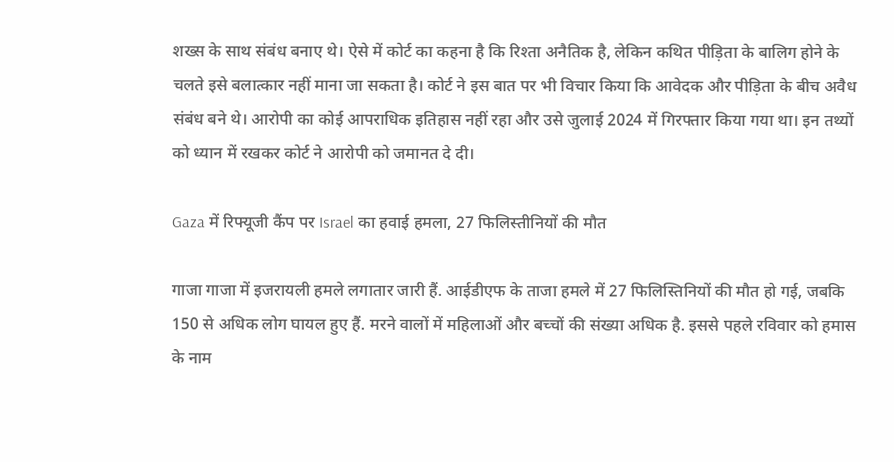शख्स के साथ संबंध बनाए थे। ऐसे में कोर्ट का कहना है कि रिश्ता अनैतिक है, लेकिन कथित पीड़िता के बालिग होने के चलते इसे बलात्कार नहीं माना जा सकता है। कोर्ट ने इस बात पर भी विचार किया कि आवेदक और पीड़िता के बीच अवैध संबंध बने थे। आरोपी का कोई आपराधिक इतिहास नहीं रहा और उसे जुलाई 2024 में गिरफ्तार किया गया था। इन तथ्यों को ध्यान में रखकर कोर्ट ने आरोपी को जमानत दे दी।

Gaza में रिफ्यूजी कैंप पर Israel का हवाई हमला, 27 फिलिस्तीनियों की मौत

गाजा गाजा में इजरायली हमले लगातार जारी हैं. आईडीएफ के ताजा हमले में 27 फिलिस्तिनियों की मौत हो गई, जबकि 150 से अधिक लोग घायल हुए हैं. मरने वालों में महिलाओं और बच्चों की संख्या अधिक है. इससे पहले रविवार को हमास के नाम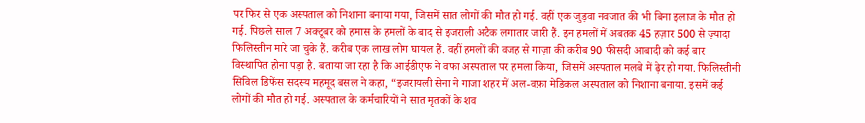पर फिर से एक अस्पताल को निशाना बनाया गया, जिसमें सात लोगों की मौत हो गई. वहीं एक जुड़वा नवजात की भी बिना इलाज के मौत हो गई. पिछले साल 7 अक्टूबर को हमास के हमलों के बाद से इजराली अटैक लगातार जारी हैं. इन हमलों में अबतक 45 हज़ार 500 से ज़्यादा फिलिस्तीन मारे जा चुके हैं. करीब एक लाख लोग घायल हैं. वहीं हमलों की वजह से गाज़ा की करीब 90 फीसदी आबादी को कई बार विस्थापित होना पड़ा है. बताया जा रहा है कि आईडीएफ ने वफा अस्पताल पर हमला किया, जिसमें अस्पताल मलबे में ढ़ेर हो गया. फिलिस्तीनी सिविल डिफेंस सदस्य महमूद बसल ने कहा, “इजरायली सेना ने गाजा शहर में अल-वफ़ा मेडिकल अस्पताल को निशाना बनाया. इसमें कई लोगों की मौत हो गई. अस्पताल के कर्मचारियों ने सात मृतकों के शव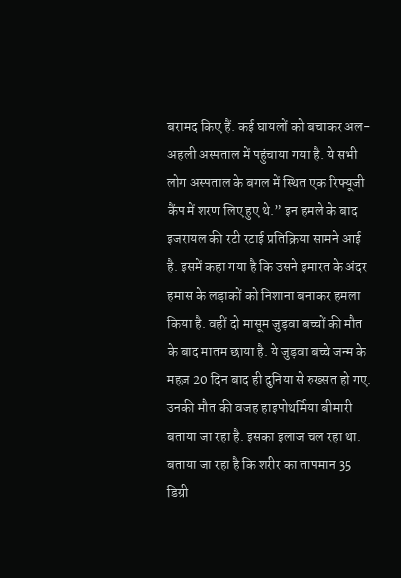बरामद किए हैं. कई घायलों को बचाकर अल-अहली अस्पताल में पहुंचाया गया है. ये सभी लोग अस्पताल के बगल में स्थित एक रिफ्यूजी कैंप में शरण लिए हुए थे.” इन हमले के बाद इजरायल की रटी रटाई प्रतिक्रिया सामने आई है. इसमें कहा गया है कि उसने इमारत के अंदर हमास के लड़ाकों को निशाना बनाकर हमला किया है. वहीं दो मासूम जुड़वा बच्चों की मौत के बाद मातम छाया है. ये जुड़वा बच्चे जन्म के महज़ 20 दिन बाद ही दुनिया से रुख्सत हो गए. उनकी मौत की वजह हाइपोथर्मिया बीमारी बताया जा रहा है. इसका इलाज चल रहा था. बताया जा रहा है कि शरीर का तापमान 35 डिग्री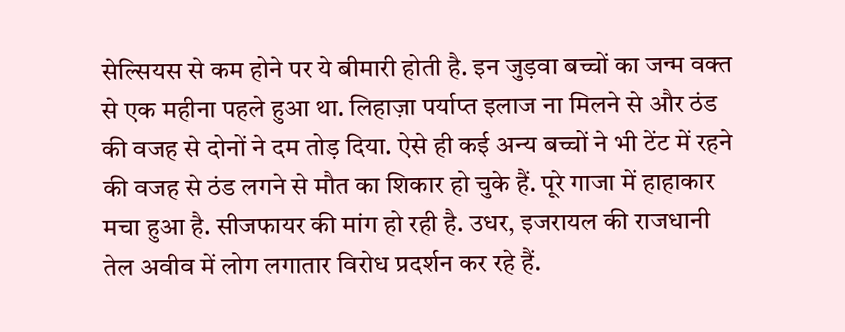सेल्सियस से कम होने पर ये बीमारी होती है. इन जुड़वा बच्चों का जन्म वक्त से एक महीना पहले हुआ था. लिहाज़ा पर्याप्त इलाज ना मिलने से और ठंड की वजह से दोनों ने दम तोड़ दिया. ऐसे ही कई अन्य बच्चों ने भी टेंट में रहने की वजह से ठंड लगने से मौत का शिकार हो चुके हैं. पूरे गाजा में हाहाकार मचा हुआ है. सीजफायर की मांग हो रही है. उधर, इजरायल की राजधानी तेल अवीव में लोग लगातार विरोध प्रदर्शन कर रहे हैं.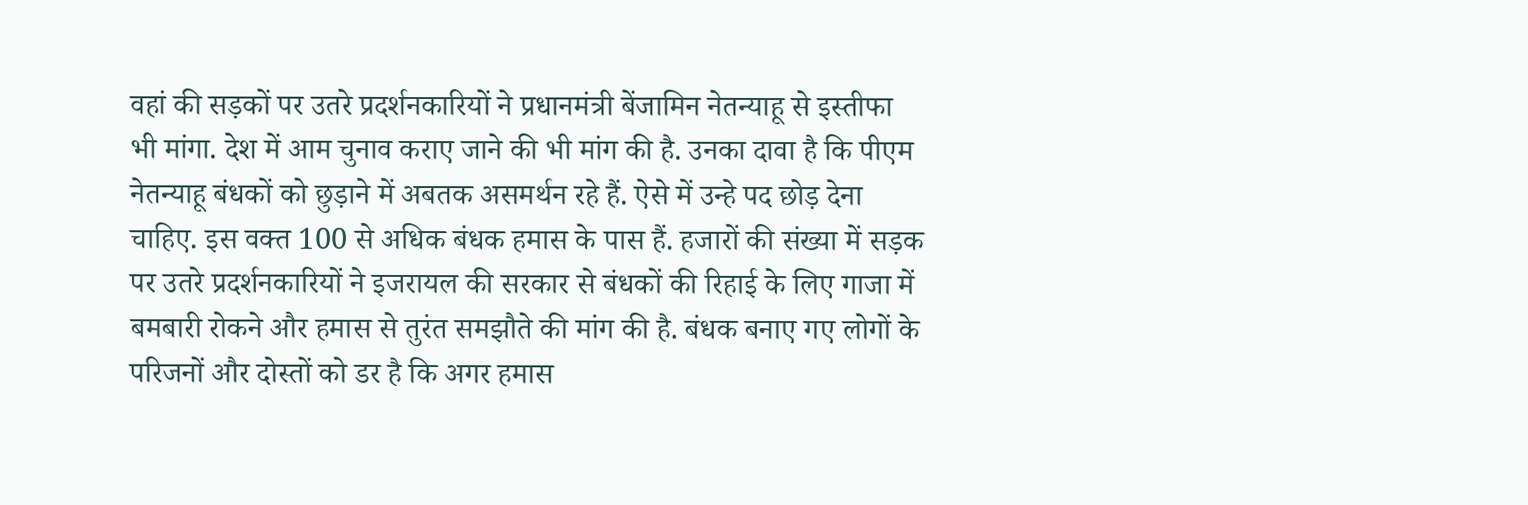वहां की सड़कों पर उतरे प्रदर्शनकारियों ने प्रधानमंत्री बेंजामिन नेतन्याहू से इस्तीफा भी मांगा. देश में आम चुनाव कराए जाने की भी मांग की है. उनका दावा है कि पीएम नेतन्याहू बंधकों को छुड़ाने में अबतक असमर्थन रहे हैं. ऐसे में उन्हे पद छोड़ देना चाहिए. इस वक्त 100 से अधिक बंधक हमास के पास हैं. हजारों की संख्या में सड़क पर उतरे प्रदर्शनकारियों ने इजरायल की सरकार से बंधकों की रिहाई के लिए गाजा में बमबारी रोकने और हमास से तुरंत समझौते की मांग की है. बंधक बनाए गए लोगों के परिजनों और दोस्तों को डर है कि अगर हमास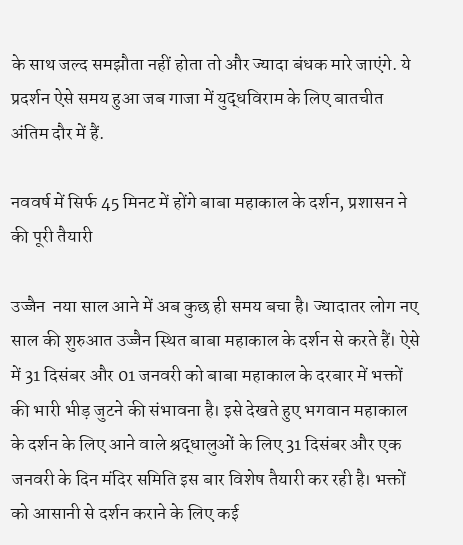के साथ जल्द समझौता नहीं होता तो और ज्यादा बंधक मारे जाएंगे. ये प्रदर्शन ऐसे समय हुआ जब गाजा में युद्धविराम के लिए बातचीत अंतिम दौर में हैं.

नववर्ष में सिर्फ 45 मिनट में होंगे बाबा महाकाल के दर्शन, प्रशासन ने की पूरी तैयारी

उज्जैन  नया साल आने में अब कुछ ही समय बचा है। ज्यादातर लोग नए साल की शुरुआत उज्जैन स्थित बाबा महाकाल के दर्शन से करते हैं। ऐसे में 31 दिसंबर और 01 जनवरी को बाबा महाकाल के दरबार में भक्तों की भारी भीड़ जुटने की संभावना है। इसे देखते हुए भगवान महाकाल के दर्शन के लिए आने वाले श्रद्धालुओं के लिए 31 दिसंबर और एक जनवरी के दिन मंदिर समिति इस बार विशेष तैयारी कर रही है। भक्तों को आसानी से दर्शन कराने के लिए कई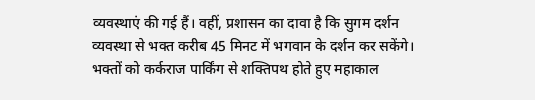व्यवस्थाएं की गई हैं। वहीं, प्रशासन का दावा है कि सुगम दर्शन व्यवस्था से भक्त करीब 45 मिनट में भगवान के दर्शन कर सकेंगे। भक्तों को कर्कराज पार्किंग से शक्तिपथ होते हुए महाकाल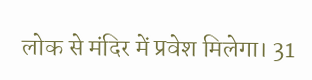लोक से मंदिर में प्रवेश मिलेगा। 31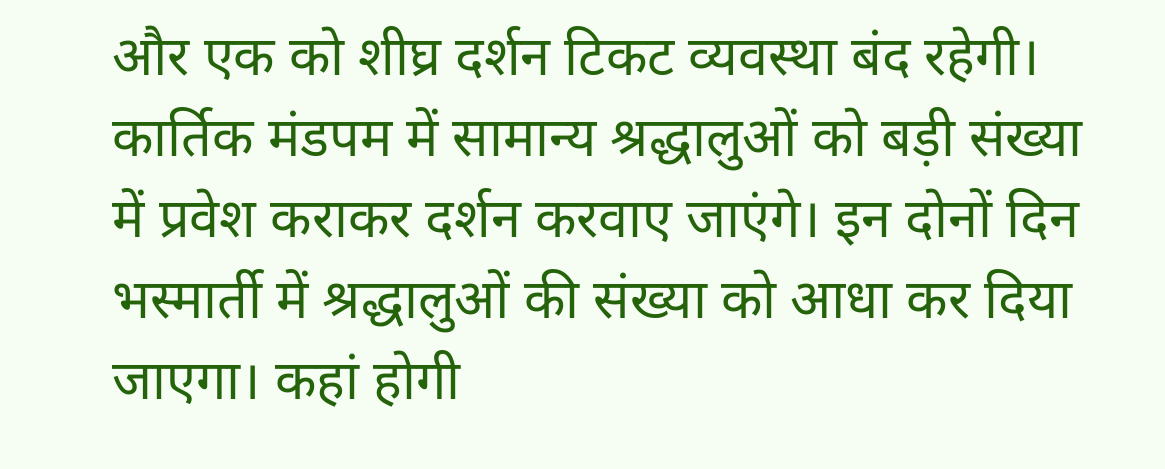और एक को शीघ्र दर्शन टिकट व्यवस्था बंद रहेगी। कार्तिक मंडपम में सामान्य श्रद्धालुओं को बड़ी संख्या में प्रवेश कराकर दर्शन करवाए जाएंगे। इन दोनों दिन भस्मार्ती में श्रद्धालुओं की संख्या को आधा कर दिया जाएगा। कहां होगी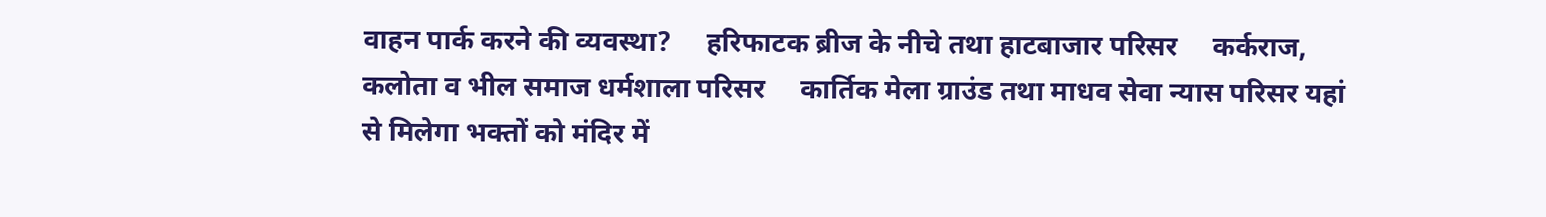वाहन पार्क करने की व्यवस्था?     हरिफाटक ब्रीज के नीचे तथा हाटबाजार परिसर     कर्कराज, कलोता व भील समाज धर्मशाला परिसर     कार्तिक मेला ग्राउंड तथा माधव सेवा न्यास परिसर यहां से मिलेगा भक्तों को मंदिर में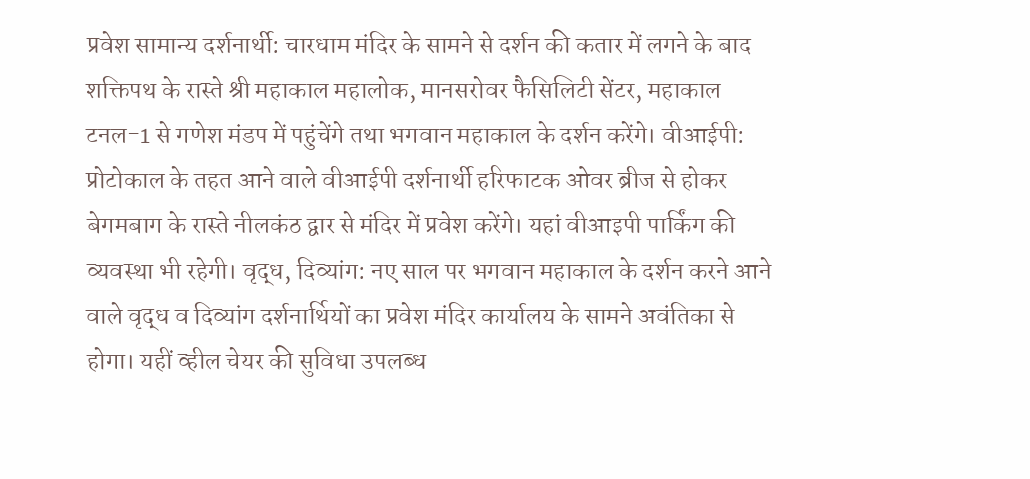प्रवेश सामान्य दर्शनार्थी: चारधाम मंदिर के सामने से दर्शन की कतार में लगने के बाद शक्तिपथ के रास्ते श्री महाकाल महालोक, मानसरोवर फैसिलिटी सेंटर, महाकाल टनल-1 से गणेश मंडप में पहुंचेंगे तथा भगवान महाकाल के दर्शन करेंगे। वीआईपी: प्रोटोकाल के तहत आने वाले वीआईपी दर्शनार्थी हरिफाटक ओवर ब्रीज से होकर बेगमबाग के रास्ते नीलकंठ द्वार से मंदिर में प्रवेश करेंगे। यहां वीआइपी पार्किंग की व्यवस्था भी रहेगी। वृद्ध, दिव्यांग: नए साल पर भगवान महाकाल के दर्शन करने आने वाले वृद्ध व दिव्यांग दर्शनार्थियों का प्रवेश मंदिर कार्यालय के सामने अवंतिका से होगा। यहीं व्हील चेयर की सुविधा उपलब्ध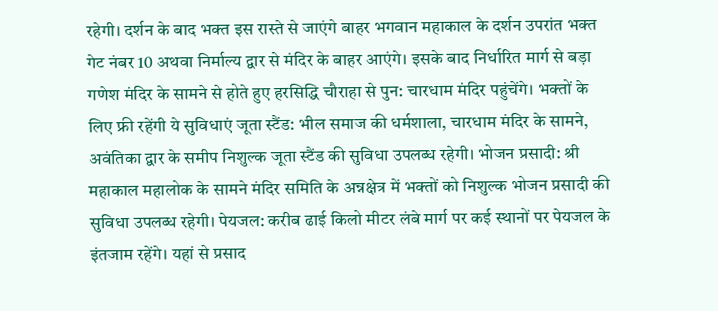रहेगी। दर्शन के बाद भक्त इस रास्ते से जाएंगे बाहर भगवान महाकाल के दर्शन उपरांत भक्त गेट नंबर 10 अथवा निर्माल्य द्वार से मंदिर के बाहर आएंगे। इसके बाद निर्धारित मार्ग से बड़ा गणेश मंदिर के सामने से होते हुए हरसिद्धि चौराहा से पुन: चारधाम मंदिर पहुंचेंगे। भक्तों के लिए फ्री रहेंगी ये सुविधाएं जूता स्टैंड: भील समाज की धर्मशाला, चारधाम मंदिर के सामने, अवंतिका द्वार के समीप निशुल्क जूता स्टैंड की सुविधा उपलब्ध रहेगी। भोजन प्रसादी: श्री महाकाल महालोक के सामने मंदिर समिति के अन्नक्षेत्र में भक्तों को निशुल्क भोजन प्रसादी की सुविधा उपलब्ध रहेगी। पेयजल: करीब ढाई किलो मीटर लंबे मार्ग पर कई स्थानों पर पेयजल के इंतजाम रहेंगे। यहां से प्रसाद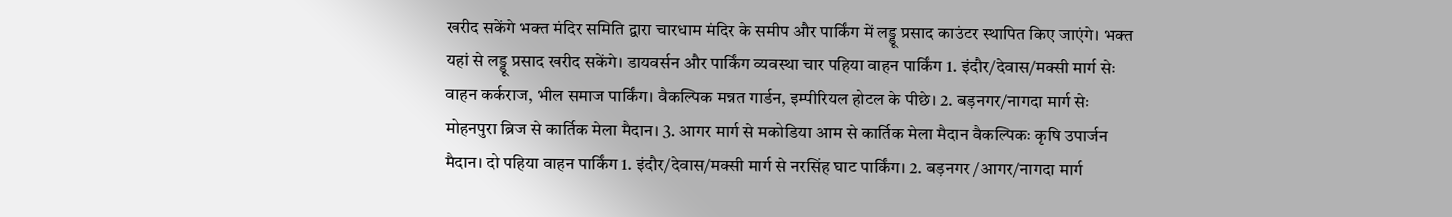खरीद सकेंगे भक्त मंदिर समिति द्वारा चारधाम मंदिर के समीप और पार्किंग में लड्डू प्रसाद काउंटर स्थापित किए जाएंगे। भक्त यहां से लड्डू प्रसाद खरीद सकेंगे। डायवर्सन और पार्किंग व्यवस्था चार पहिया वाहन पार्किंग 1. इंदौर/देवास/मक्सी मार्ग सेः वाहन कर्कराज, भील समाज पार्किंग। वैकल्पिक मन्नत गार्डन, इम्पीरियल होटल के पीछे। 2. बड़नगर/नागदा मार्ग सेः मोहनपुरा ब्रिज से कार्तिक मेला मैदान। 3. आगर मार्ग से मकोडिया आम से कार्तिक मेला मैदान वैकल्पिकः कृषि उपार्जन मैदान। दो पहिया वाहन पार्किंग 1. इंदौर/देवास/मक्सी मार्ग से नरसिंह घाट पार्किंग। 2. बड़नगर /आगर/नागदा मार्ग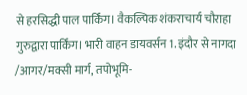से हरसिद्धी पाल पार्किंग। वैकल्पिक शंकराचार्य चौराहा गुरुद्वारा पार्किंग। भारी वाहन डायवर्सन 1. इंदौर से नागदा /आगर/मक्सी मार्ग, तपोभूमि-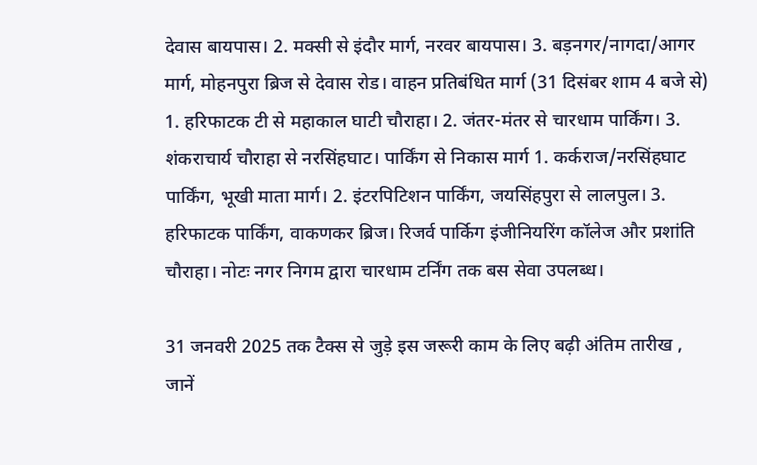देवास बायपास। 2. मक्सी से इंदौर मार्ग, नरवर बायपास। 3. बड़नगर/नागदा/आगर मार्ग, मोहनपुरा ब्रिज से देवास रोड। वाहन प्रतिबंधित मार्ग (31 दिसंबर शाम 4 बजे से) 1. हरिफाटक टी से महाकाल घाटी चौराहा। 2. जंतर-मंतर से चारधाम पार्किंग। 3. शंकराचार्य चौराहा से नरसिंहघाट। पार्किंग से निकास मार्ग 1. कर्कराज/नरसिंहघाट पार्किंग, भूखी माता मार्ग। 2. इंटरपिटिशन पार्किंग, जयसिंहपुरा से लालपुल। 3. हरिफाटक पार्किंग, वाकणकर ब्रिज। रिजर्व पार्किग इंजीनियरिंग कॉलेज और प्रशांति चौराहा। नोटः नगर निगम द्वारा चारधाम टर्निंग तक बस सेवा उपलब्ध।

31 जनवरी 2025 तक टैक्स से जुड़े इस जरूरी काम के लिए बढ़ी अंतिम तारीख , जानें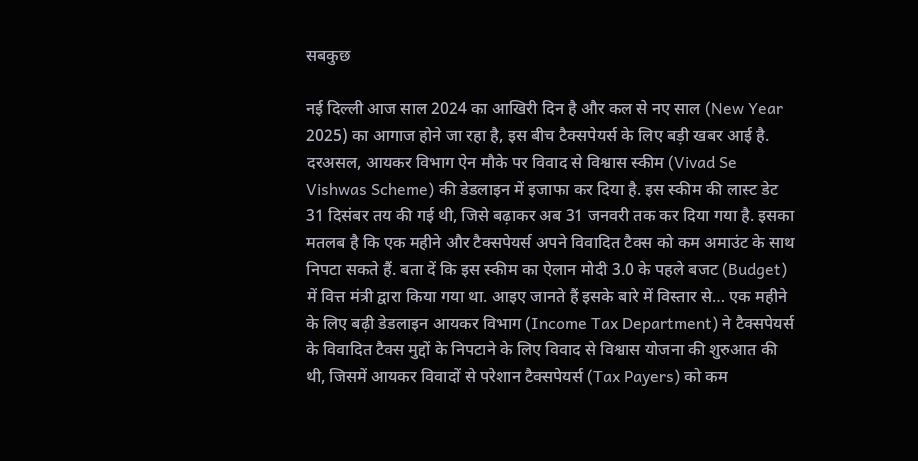सबकुछ

नई दिल्ली आज साल 2024 का आखिरी दिन है और कल से नए साल (New Year 2025) का आगाज होने जा रहा है, इस बीच टैक्सपेयर्स के लिए बड़ी खबर आई है. दरअसल, आयकर विभाग ऐन मौके पर विवाद से विश्वास स्कीम (Vivad Se Vishwas Scheme) की डेडलाइन में इजाफा कर दिया है. इस स्कीम की लास्ट डेट 31 दिसंबर तय की गई थी, जिसे बढ़ाकर अब 31 जनवरी तक कर दिया गया है. इसका मतलब है कि एक महीने और टैक्सपेयर्स अपने विवादित टैक्स को कम अमाउंट के साथ निपटा सकते हैं. बता दें कि इस स्कीम का ऐलान मोदी 3.0 के पहले बजट (Budget) में वित्त मंत्री द्वारा किया गया था. आइए जानते हैं इसके बारे में विस्तार से… एक महीने के लिए बढ़ी डेडलाइन आयकर विभाग (Income Tax Department) ने टैक्सपेयर्स के विवादित टैक्स मुद्दों के निपटाने के लिए विवाद से विश्वास योजना की शुरुआत की थी, जिसमें आयकर विवादों से परेशान टैक्सपेयर्स (Tax Payers) को कम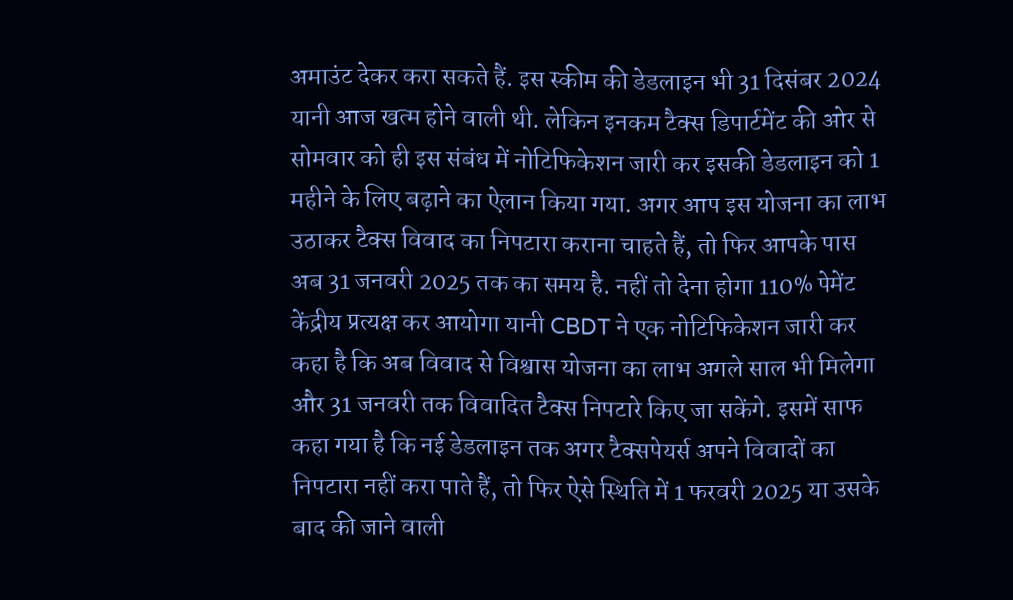अमाउंट देकर करा सकते हैं. इस स्कीम की डेडलाइन भी 31 दिसंबर 2024 यानी आज खत्म होने वाली थी. लेकिन इनकम टैक्स डिपार्टमेंट की ओर से सोमवार को ही इस संबंध में नोटिफिकेशन जारी कर इसकी डेडलाइन को 1 महीने के लिए बढ़ाने का ऐलान किया गया. अगर आप इस योजना का लाभ उठाकर टैक्स विवाद का निपटारा कराना चाहते हैं, तो फिर आपके पास अब 31 जनवरी 2025 तक का समय है. नहीं तो देना होगा 110% पेमेंट केंद्रीय प्रत्यक्ष कर आयोगा यानी CBDT ने एक नोटिफिकेशन जारी कर कहा है कि अब विवाद से विश्वास योजना का लाभ अगले साल भी मिलेगा और 31 जनवरी तक विवादित टैक्स निपटारे किए जा सकेंगे. इसमें साफ कहा गया है कि नई डेडलाइन तक अगर टैक्सपेयर्स अपने विवादों का निपटारा नहीं करा पाते हैं, तो फिर ऐसे स्थिति में 1 फरवरी 2025 या उसके बाद की जाने वाली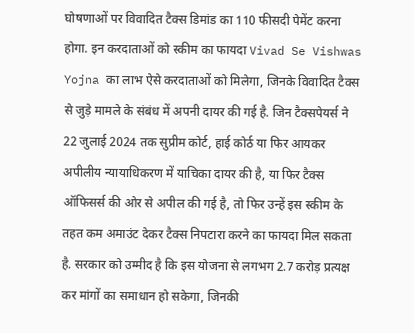घोषणाओं पर विवादित टैक्स डिमांड का 110 फीसदी पेमेंट करना होगा. इन करदाताओं को स्कीम का फायदा Vivad Se Vishwas Yojna का लाभ ऐसे करदाताओं को मिलेगा, जिनके विवादित टैक्स से जुड़े मामले के संबंध में अपनी दायर की गई है. जिन टैक्सपेयर्स ने 22 जुलाई 2024 तक सुप्रीम कोर्ट, हाई कोर्ठ या फिर आयकर अपीलीय न्यायाधिकरण में याचिका दायर की है, या फिर टैक्स ऑफिसर्स की ओर से अपील की गई है, तो फिर उन्हें इस स्कीम के तहत कम अमाउंट देकर टैक्स निपटारा करने का फायदा मिल सकता है. सरकार को उम्मीद है कि इस योजना से लगभग 2.7 करोड़ प्रत्यक्ष कर मांगों का समाधान हो सकेगा, जिनकी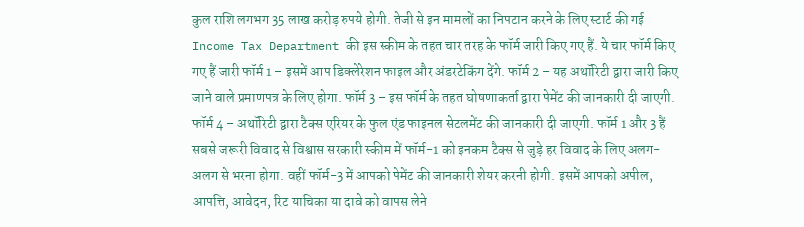कुल राशि लगभग 35 लाख करोड़ रुपये होगी. तेजी से इन मामलों का निपटान करने के लिए स्टार्ट की गई Income Tax Department की इस स्कीम के तहत चार तरह के फॉर्म जारी किए गए हैं. ये चार फॉर्म किए गए हैं जारी फॉर्म 1 – इसमें आप डिक्लेरेशन फाइल और अंडरटेकिंग देंगे. फॉर्म 2 – यह अथॉरिटी द्वारा जारी किए जाने वाले प्रमाणपत्र के लिए होगा. फॉर्म 3 – इस फॉर्म के तहत घोषणाकर्ता द्वारा पेमेंट की जानकारी दी जाएगी. फॉर्म 4 – अथॉरिटी द्वारा टैक्स एरियर के फुल एंड फाइनल सेटलमेंट की जानकारी दी जाएगी. फॉर्म 1 और 3 हैं सबसे जरूरी विवाद से विश्वास सरकारी स्कीम में फॉर्म-1 को इनकम टैक्स से जुड़े हर विवाद के लिए अलग-अलग से भरना होगा. वहीं फॉर्म-3 में आपको पेमेंट की जानकारी शेयर करनी होगी. इसमें आपको अपील, आपत्ति, आवेदन, रिट याचिका या दावे को वापस लेने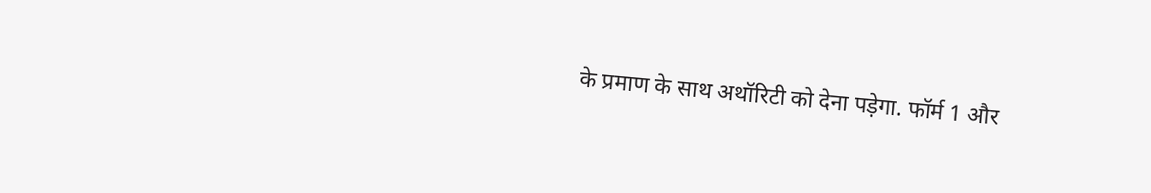के प्रमाण के साथ अथॉरिटी को देना पड़ेगा. फॉर्म 1 और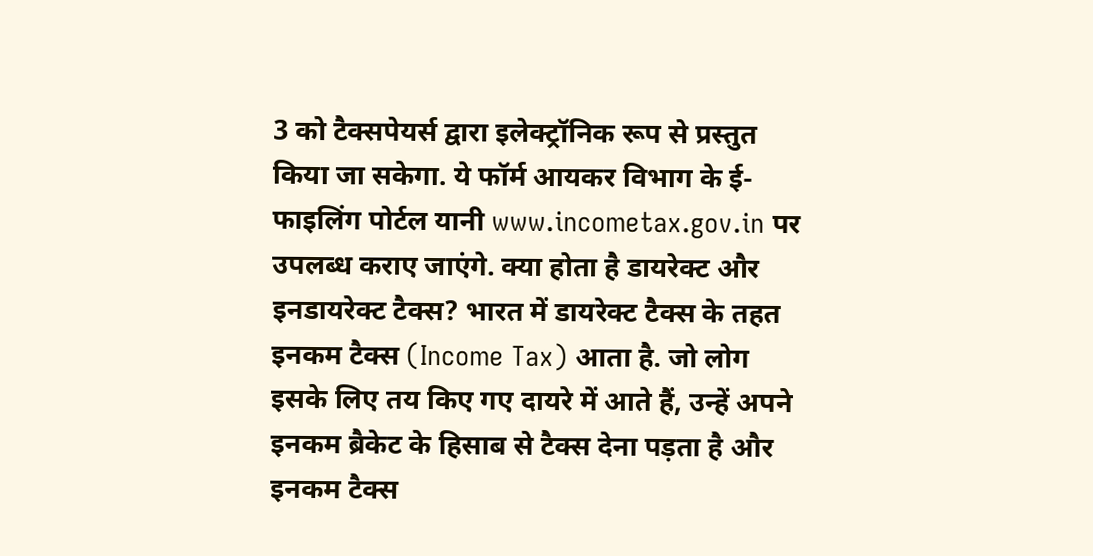3 को टैक्सपेयर्स द्वारा इलेक्ट्रॉनिक रूप से प्रस्तुत किया जा सकेगा. ये फॉर्म आयकर विभाग के ई-फाइलिंग पोर्टल यानी www.incometax.gov.in पर उपलब्ध कराए जाएंगे. क्या होता है डायरेक्ट और इनडायरेक्ट टैक्स? भारत में डायरेक्ट टैक्स के तहत इनकम टैक्स (Income Tax) आता है. जो लोग इसके लिए तय किए गए दायरे में आते हैं, उन्हें अपने इनकम ब्रैकेट के हिसाब से टैक्स देना पड़ता है और इनकम टैक्स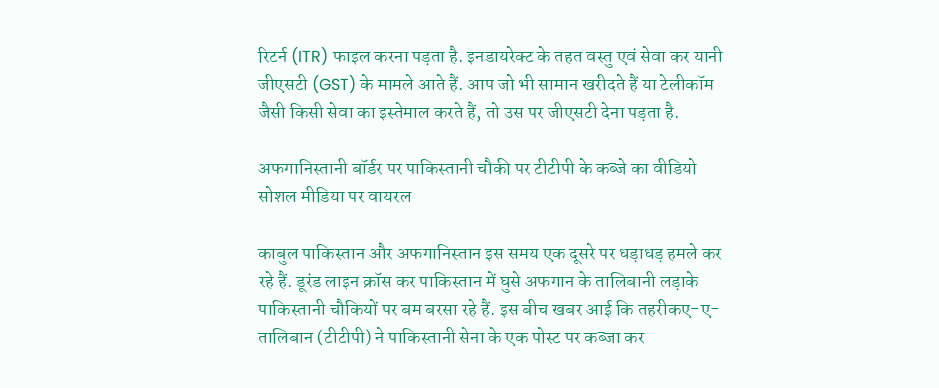रिटर्न (ITR) फाइल करना पड़ता है. इनडायरेक्ट के तहत वस्तु एवं सेवा कर यानी जीएसटी (GST) के मामले आते हैं. आप जो भी सामान खरीदते हैं या टेलीकॉम जैसी किसी सेवा का इस्तेमाल करते हैं, तो उस पर जीएसटी देना पड़ता है.

अफगानिस्तानी बॉर्डर पर पाकिस्तानी चौकी पर टीटीपी के कब्जे का वीडियो सोशल मीडिया पर वायरल

काबुल पाकिस्तान और अफगानिस्तान इस समय एक दूसरे पर धड़ाधड़ हमले कर रहे हैं. डूरंड लाइन क्रॉस कर पाकिस्तान में घुसे अफगान के तालिबानी लड़ाके पाकिस्तानी चौकियों पर बम बरसा रहे हैं. इस बीच खबर आई कि तहरीकए-ए-तालिबान (टीटीपी) ने पाकिस्तानी सेना के एक पोस्ट पर कब्जा कर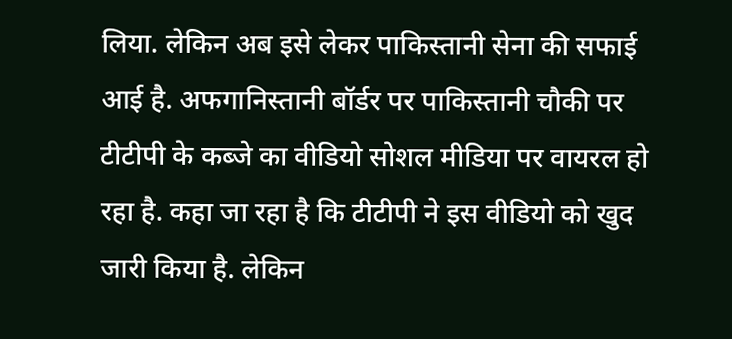लिया. लेकिन अब इसे लेकर पाकिस्तानी सेना की सफाई आई है. अफगानिस्तानी बॉर्डर पर पाकिस्तानी चौकी पर टीटीपी के कब्जे का वीडियो सोशल मीडिया पर वायरल हो रहा है. कहा जा रहा है कि टीटीपी ने इस वीडियो को खुद जारी किया है. लेकिन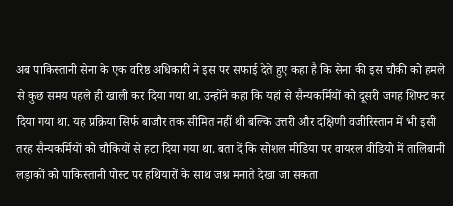अब पाकिस्तानी सेना के एक वरिष्ठ अधिकारी ने इस पर सफाई देते हुए कहा है कि सेना की इस चौकी को हमले से कुछ समय पहले ही खाली कर दिया गया था. उन्होंने कहा कि यहां से सैन्यकर्मियों को दूसरी जगह शिफ्ट कर दिया गया था. यह प्रक्रिया सिर्फ बाजौर तक सीमित नहीं थी बल्कि उत्तरी और दक्षिणी वजीरिस्तान में भी इसी तरह सैन्यकर्मियों को चौकियों से हटा दिया गया था. बता दें कि सोशल मीडिया पर वायरल वीडियो में तालिबानी लड़ाकों को पाकिस्तानी पोस्ट पर हथियारों के साथ जश्न मनाते देखा जा सकता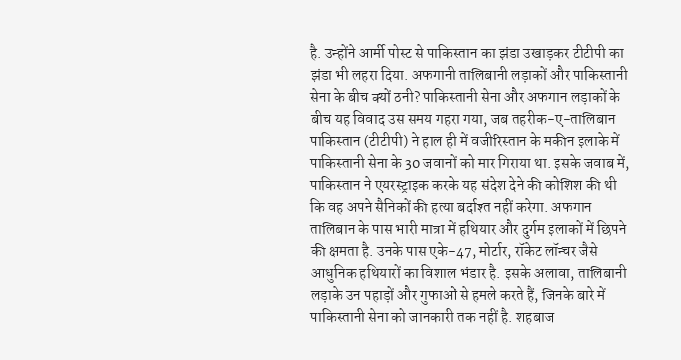है. उन्होंने आर्मी पोस्ट से पाकिस्तान का झंडा उखाड़कर टीटीपी का झंडा भी लहरा दिया. अफगानी तालिबानी लड़ाकों और पाकिस्तानी सेना के बीच क्यों ठनी? पाकिस्तानी सेना और अफगान लड़ाकों के बीच यह विवाद उस समय गहरा गया, जब तहरीक-ए-तालिबान पाकिस्तान (टीटीपी) ने हाल ही में वजीरिस्तान के मकीन इलाके में पाकिस्तानी सेना के 30 जवानों को मार गिराया था. इसके जवाब में, पाकिस्तान ने एयरस्ट्राइक करके यह संदेश देने की कोशिश की थी कि वह अपने सैनिकों की हत्या बर्दाश्त नहीं करेगा. अफगान तालिबान के पास भारी मात्रा में हथियार और दुर्गम इलाकों में छिपने की क्षमता है. उनके पास एके-47, मोर्टार, रॉकेट लॉन्चर जैसे आधुनिक हथियारों का विशाल भंडार है. इसके अलावा, तालिबानी लड़ाके उन पहाड़ों और गुफाओं से हमले करते हैं, जिनके बारे में पाकिस्तानी सेना को जानकारी तक नहीं है. शहबाज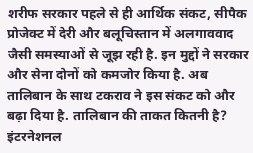शरीफ सरकार पहले से ही आर्थिक संकट, सीपैक प्रोजेक्ट में देरी और बलूचिस्तान में अलगाववाद जैसी समस्याओं से जूझ रही है. इन मुद्दों ने सरकार और सेना दोनों को कमजोर किया है. अब तालिबान के साथ टकराव ने इस संकट को और बढ़ा दिया है. तालिबान की ताकत कितनी है? इंटरनेशनल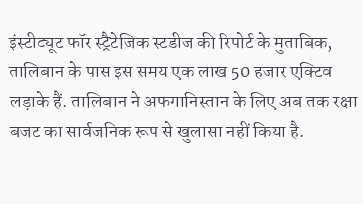इंस्टीट्यूट फॉर स्ट्रैटेजिक स्टडीज की रिपोर्ट के मुताबिक, तालिबान के पास इस समय एक लाख 50 हजार एक्टिव लड़ाके हैं. तालिबान ने अफगानिस्तान के लिए अब तक रक्षा बजट का सार्वजनिक रूप से खुलासा नहीं किया है.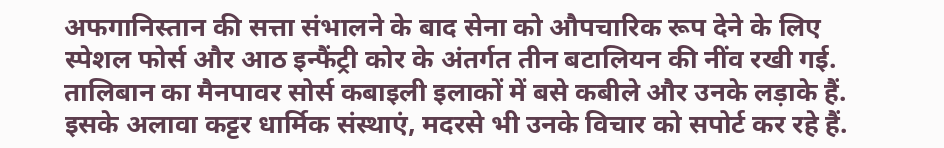अफगानिस्तान की सत्ता संभालने के बाद सेना को औपचारिक रूप देने के लिए स्पेशल फोर्स और आठ इन्फैंट्री कोर के अंतर्गत तीन बटालियन की नींव रखी गई. तालिबान का मैनपावर सोर्स कबाइली इलाकों में बसे कबीले और उनके लड़ाके हैं. इसके अलावा कट्टर धार्मिक संस्थाएं, मदरसे भी उनके विचार को सपोर्ट कर रहे हैं.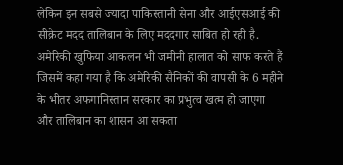लेकिन इन सबसे ज्यादा पाकिस्तानी सेना और आईएसआई की सीक्रेट मदद तालिबान के लिए मददगार साबित हो रही है. अमेरिकी खुफिया आकलन भी जमीनी हालात को साफ करते हैं जिसमें कहा गया है कि अमेरिकी सैनिकों की वापसी के 6 महीने के भीतर अफगानिस्तान सरकार का प्रभुत्व खत्म हो जाएगा और तालिबान का शासन आ सकता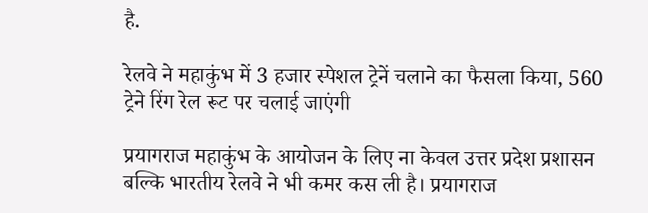है.

रेलवे ने महाकुंभ में 3 हजार स्पेशल ट्रेनें चलाने का फैसला किया, 560 ट्रेने रिंग रेल रूट पर चलाई जाएंगी

प्रयागराज महाकुंभ के आयोजन के लिए ना केवल उत्तर प्रदेश प्रशासन बल्कि भारतीय रेलवे ने भी कमर कस ली है। प्रयागराज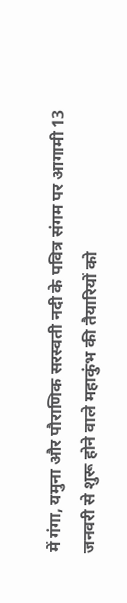में गंगा, यमुना और पौराणिक सरस्वती नदी के पवित्र संगम पर आगामी 13 जनवरी से शुरू होने वाले महाकुंभ की तैयारियों को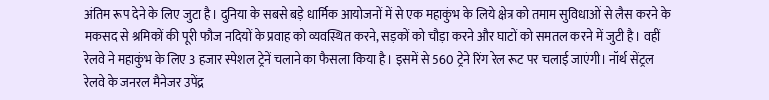अंतिम रूप देने के लिए जुटा है। दुनिया के सबसे बड़े धार्मिक आयोजनों में से एक महाकुंभ के लिये क्षेत्र को तमाम सुविधाओं से लैस करने के मकसद से श्रमिकों की पूरी फौज नदियों के प्रवाह को व्यवस्थित करने, सड़कों को चौड़ा करने और घाटों को समतल करने में जुटी है। वहीं रेलवे ने महाकुंभ के लिए 3 हजार स्पेशल ट्रेनें चलाने का फैसला किया है। इसमें से 560 ट्रेने रिंग रेल रूट पर चलाई जाएंगी। नॉर्थ सेंट्रल रेलवे के जनरल मैनेजर उपेंद्र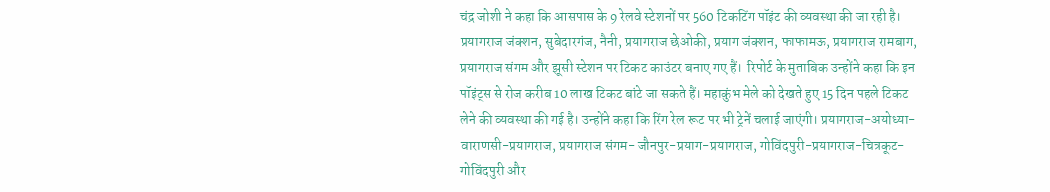चंद्र जोशी ने कहा कि आसपास के 9 रेलवे स्टेशनों पर 560 टिकटिंग पॉइंट की व्यवस्था की जा रही है। प्रयागराज जंक्शन, सुबेदारगंज, नैनी, प्रयागराज छेओकी, प्रयाग जंक्शन, फाफामऊ, प्रयागराज रामबाग, प्रयागराज संगम और झूसी स्टेशन पर टिकट काउंटर बनाए गए हैं।  रिपोर्ट के मुताबिक उन्होंने कहा कि इन पॉइंट्स से रोज करीब 10 लाख टिकट बांटे जा सकते हैं। महाकुंभ मेले को देखते हुए 15 दिन पहले टिकट लेने की व्यवस्था की गई है। उन्होंने कहा कि रिंग रेल रूट पर भी ट्रेनें चलाई जाएंगी। प्रयागराज-अयोध्या-वाराणसी-प्रयागराज, प्रयागराज संगम- जौनपुर-प्रयाग-प्रयागराज, गोविंदपुरी-प्रयागराज-चित्रकूट-गोविंदपुरी और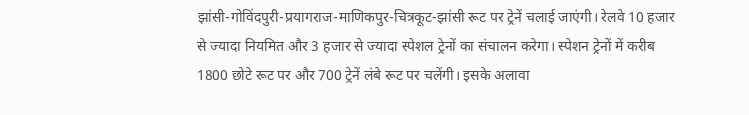झांसी-गोविंदपुरी-प्रयागराज-माणिकपुर-चित्रकूट-झांसी रूट पर ट्रेनें चलाई जाएंगी। रेलवे 10 हजार से ज्यादा नियमित और 3 हजार से ज्यादा स्पेशल ट्रेनों का संचालन करेगा। स्पेशन ट्रेनों में करीब 1800 छोटे रूट पर और 700 ट्रेनें लंबे रूट पर चलेंगी। इसके अलावा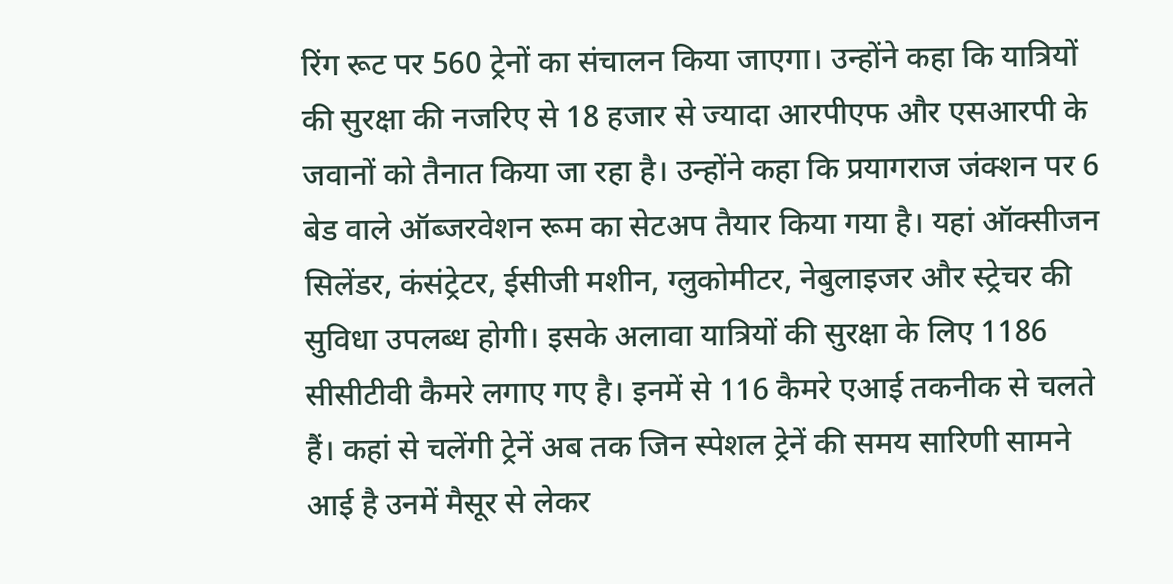रिंग रूट पर 560 ट्रेनों का संचालन किया जाएगा। उन्होंने कहा कि यात्रियों की सुरक्षा की नजरिए से 18 हजार से ज्यादा आरपीएफ और एसआरपी के जवानों को तैनात किया जा रहा है। उन्होंने कहा कि प्रयागराज जंक्शन पर 6 बेड वाले ऑब्जरवेशन रूम का सेटअप तैयार किया गया है। यहां ऑक्सीजन सिलेंडर, कंसंट्रेटर, ईसीजी मशीन, ग्लुकोमीटर, नेबुलाइजर और स्ट्रेचर की सुविधा उपलब्ध होगी। इसके अलावा यात्रियों की सुरक्षा के लिए 1186 सीसीटीवी कैमरे लगाए गए है। इनमें से 116 कैमरे एआई तकनीक से चलते हैं। कहां से चलेंगी ट्रेनें अब तक जिन स्पेशल ट्रेनें की समय सारिणी सामने आई है उनमें मैसूर से लेकर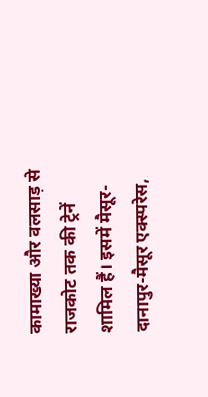कामाख्या और वलसाड़ से राजकोट तक की ट्रेनें शामिल हैं। इसमें मैसूर-दानापुर-मैसूर एक्स्परेस,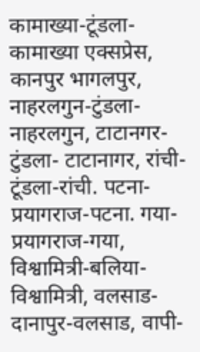कामाख्या-टूंडला-कामाख्या एक्सप्रेस, कानपुर भागलपुर, नाहरलगुन-टुंडला-नाहरलगुन, टाटानगर-टुंडला- टाटानागर, रांची-टूंडला-रांची. पटना-प्रयागराज-पटना. गया-प्रयागराज-गया, विश्वामित्री-बलिया-विश्वामित्री, वलसाड-दानापुर-वलसाड, वापी-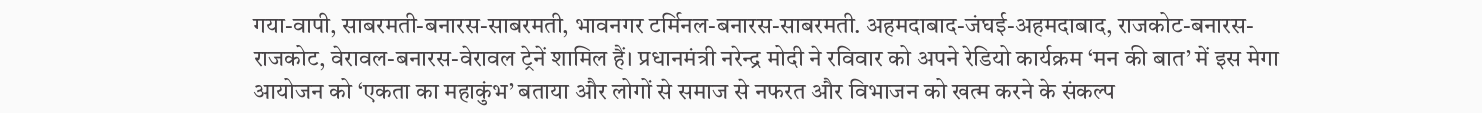गया-वापी, साबरमती-बनारस-साबरमती, भावनगर टर्मिनल-बनारस-साबरमती. अहमदाबाद-जंघई-अहमदाबाद, राजकोट-बनारस-राजकोट, वेरावल-बनारस-वेरावल ट्रेनें शामिल हैं। प्रधानमंत्री नरेन्द्र मोदी ने रविवार को अपने रेडियो कार्यक्रम ‘मन की बात’ में इस मेगा आयोजन को ‘एकता का महाकुंभ’ बताया और लोगों से समाज से नफरत और विभाजन को खत्म करने के संकल्प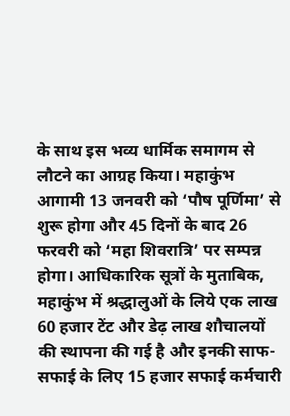के साथ इस भव्य धार्मिक समागम से लौटने का आग्रह किया। महाकुंभ आगामी 13 जनवरी को ‘पौष पूर्णिमा’ से शुरू होगा और 45 दिनों के बाद 26 फरवरी को ‘महा शिवरात्रि’ पर सम्पन्न होगा। आधिकारिक सूत्रों के मुताबिक, महाकुंभ में श्रद्धालुओं के लिये एक लाख 60 हजार टेंट और डेढ़ लाख शौचालयों की स्थापना की गई है और इनकी साफ-सफाई के लिए 15 हजार सफाई कर्मचारी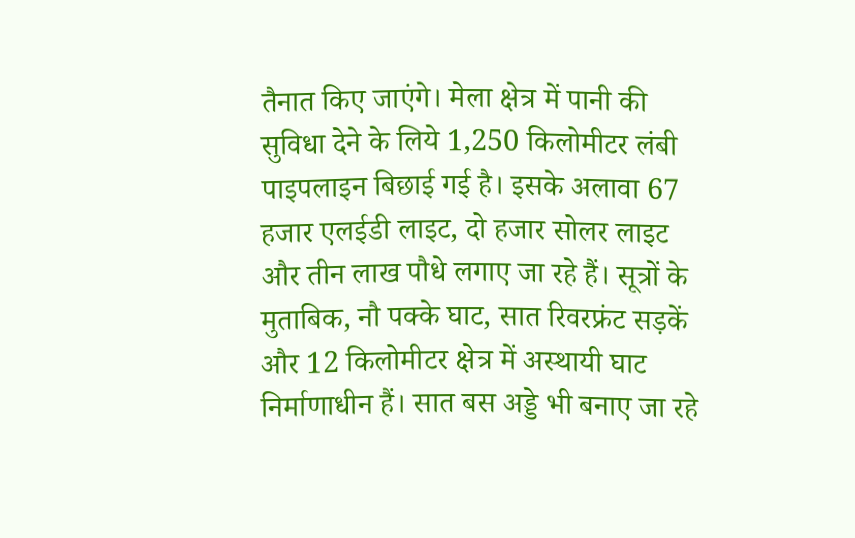तैनात किए जाएंगे। मेला क्षेत्र में पानी की सुविधा देने के लिये 1,250 किलोमीटर लंबी पाइपलाइन बिछाई गई है। इसके अलावा 67 हजार एलईडी लाइट, दो हजार सोलर लाइट और तीन लाख पौधे लगाए जा रहे हैं। सूत्रों के मुताबिक, नौ पक्के घाट, सात रिवरफ्रंट सड़कें और 12 किलोमीटर क्षेत्र में अस्थायी घाट निर्माणाधीन हैं। सात बस अड्डे भी बनाए जा रहे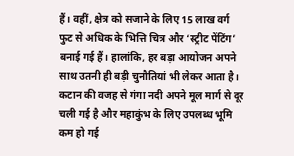हैं। वहीं, क्षेत्र को सजाने के लिए 15 लाख वर्ग फुट से अधिक के भित्ति चित्र और ‘स्ट्रीट पेंटिंग’ बनाई गई हैं। हालांकि, हर बड़ा आयोजन अपने साथ उतनी ही बड़ी चुनौतियां भी लेकर आता है। कटान की वजह से गंगा नदी अपने मूल मार्ग से दूर चली गई है और महाकुंभ के लिए उपलब्ध भूमि कम हो गई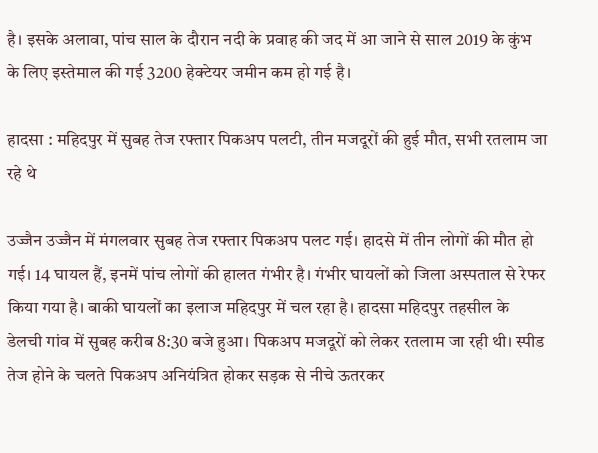है। इसके अलावा, पांच साल के दौरान नदी के प्रवाह की जद में आ जाने से साल 2019 के कुंभ के लिए इस्तेमाल की गई 3200 हेक्टेयर जमीन कम हो गई है।

हादसा : महिदपुर में सुबह तेज रफ्तार पिकअप पलटी, तीन मजदूरों की हुई मौत, सभी रतलाम जा रहे थे

उज्जैन उज्जैन में मंगलवार सुबह तेज रफ्तार पिकअप पलट गई। हादसे में तीन लोगों की मौत हो गई। 14 घायल हैं, इनमें पांच लोगों की हालत गंभीर है। गंभीर घायलों को जिला अस्पताल से रेफर किया गया है। बाकी घायलों का इलाज महिदपुर में चल रहा है। हादसा महिदपुर तहसील के डेलची गांव में सुबह करीब 8:30 बजे हुआ। पिकअप मजदूरों को लेकर रतलाम जा रही थी। स्पीड तेज होने के चलते पिकअप अनियंत्रित होकर सड़क से नीचे ऊतरकर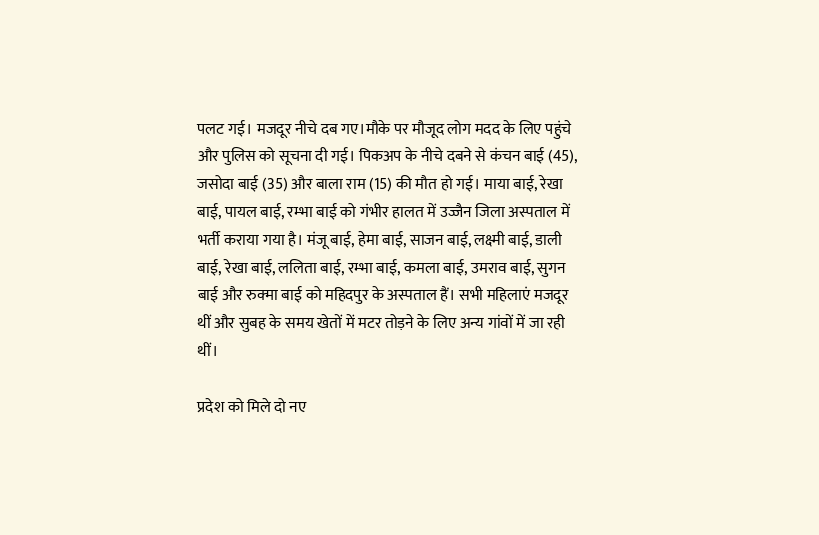पलट गई। मजदूर नीचे दब गए।मौके पर मौजूद लोग मदद के लिए पहुंचे और पुलिस को सूचना दी गई। पिकअप के नीचे दबने से कंचन बाई (45), जसोदा बाई (35) और बाला राम (15) की मौत हो गई। माया बाई, रेखा बाई, पायल बाई, रम्भा बाई को गंभीर हालत में उज्जैन जिला अस्पताल में भर्ती कराया गया है। मंजू बाई, हेमा बाई, साजन बाई, लक्ष्मी बाई, डाली बाई, रेखा बाई, ललिता बाई, रम्भा बाई, कमला बाई, उमराव बाई, सुगन बाई और रुक्मा बाई को महिदपुर के अस्पताल हैं। सभी महिलाएं मजदूर थीं और सुबह के समय खेतों में मटर तोड़ने के लिए अन्य गांवों में जा रही थीं।

प्रदेश को मिले दो नए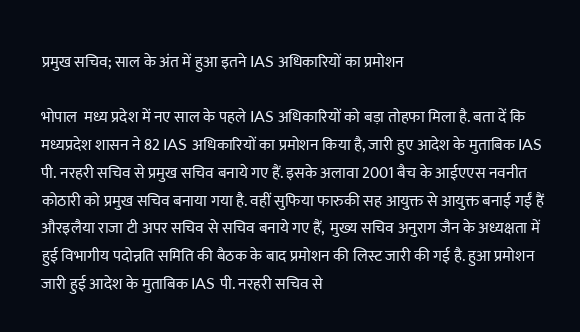प्रमुख सचिव; साल के अंत में हुआ इतने IAS अधिकारियों का प्रमोशन

भोपाल  मध्य प्रदेश में नए साल के पहले IAS अधिकारियों को बड़ा तोहफा मिला है. बता दें कि मध्यप्रदेश शासन ने 82 IAS अधिकारियों का प्रमोशन किया है, जारी हुए आदेश के मुताबिक IAS पी. नरहरी सचिव से प्रमुख सचिव बनाये गए हैं. इसके अलावा 2001 बैच के आईएएस नवनीत कोठारी को प्रमुख सचिव बनाया गया है. वहीं सुफिया फारुकी सह आयुक्त से आयुक्त बनाई गईं हैं औरइलैया राजा टी अपर सचिव से सचिव बनाये गए हैं,  मुख्य सचिव अनुराग जैन के अध्यक्षता में हुई विभागीय पदोन्नति समिति की बैठक के बाद प्रमोशन की लिस्ट जारी की गई है. हुआ प्रमोशन जारी हुई आदेश के मुताबिक IAS पी. नरहरी सचिव से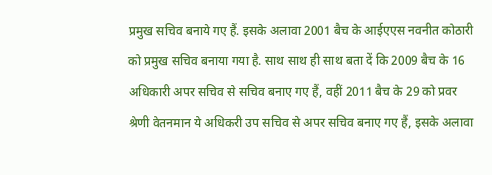प्रमुख सचिव बनाये गए हैं. इसके अलावा 2001 बैच के आईएएस नवनीत कोठारी को प्रमुख सचिव बनाया गया है. साथ साथ ही साथ बता दें कि 2009 बैच के 16  अधिकारी अपर सचिव से सचिव बनाए गए हैं, वहीं 2011 बैच के 29 को प्रवर श्रेणी वेतनमान ये अधिकरी उप सचिव से अपर सचिव बनाए गए हैं, इसके अलावा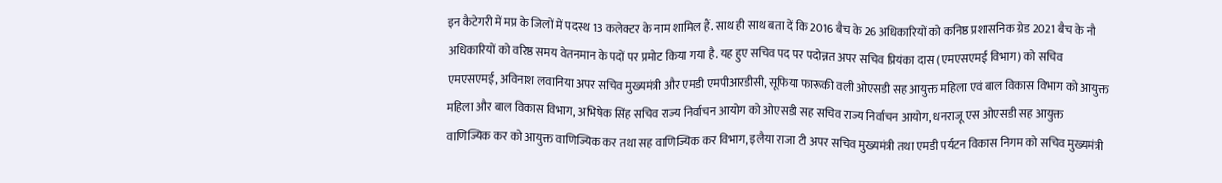इन कैटेगरी में मप्र के जिलों में पदस्थ 13 कलेक्टर के नाम शामिल हैं. साथ ही साथ बता दें कि 2016 बैच के 26 अधिकारियों को कनिष्ठ प्रशासनिक ग्रेड 2021 बैच के नौ अधिकारियों को वरिष्ठ समय वेतनमान के पदों पर प्रमोट किया गया है. यह हुए सचिव पद पर पदोन्नत अपर सचिव प्रियंका दास (एमएसएमई विभाग) को सचिव एमएसएमई, अविनाश लवानिया अपर सचिव मुख्यमंत्री और एमडी एमपीआरडीसी, सूफिया फारूकी वली ओएसडी सह आयुक्त महिला एवं बाल विकास विभाग को आयुक्त महिला और बाल विकास विभाग, अभिषेक सिंह सचिव राज्य निर्वाचन आयोग को ओएसडी सह सचिव राज्य निर्वाचन आयोग, धनराजू एस ओएसडी सह आयुक्त वाणिज्यिक कर को आयुक्त वाणिज्यिक कर तथा सह वाणिज्यिक कर विभाग, इलैया राजा टी अपर सचिव मुख्यमंत्री तथा एमडी पर्यटन विकास निगम को सचिव मुख्यमंत्री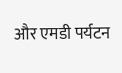और एमडी पर्यटन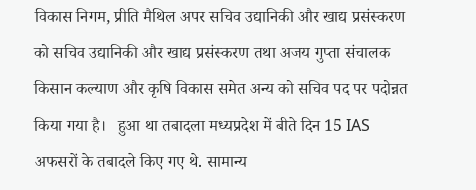विकास निगम, प्रीति मैथिल अपर सचिव उद्यानिकी और खाद्य प्रसंस्करण को सचिव उद्यानिकी और खाद्य प्रसंस्करण तथा अजय गुप्ता संचालक किसान कल्याण और कृषि विकास समेत अन्य को सचिव पद पर पदोन्नत किया गया है।   हुआ था तबादला मध्यप्रदेश में बीते दिन 15 IAS अफसरों के तबादले किए गए थे. सामान्य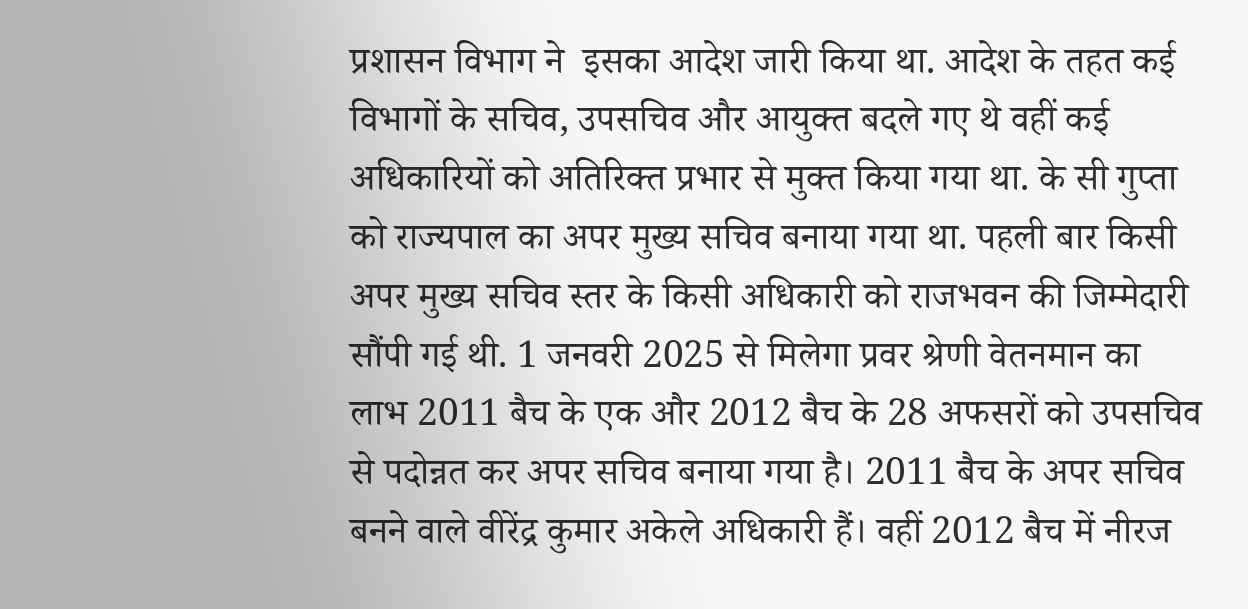प्रशासन विभाग ने  इसका आदेश जारी किया था. आदेश के तहत कई विभागों के सचिव, उपसचिव और आयुक्त बदले गए थे वहीं कई अधिकारियों को अतिरिक्त प्रभार से मुक्त किया गया था. के सी गुप्ता को राज्यपाल का अपर मुख्य सचिव बनाया गया था. पहली बार किसी अपर मुख्य सचिव स्तर के किसी अधिकारी को राजभवन की जिम्मेदारी सौंपी गई थी. 1 जनवरी 2025 से मिलेगा प्रवर श्रेणी वेतनमान का लाभ 2011 बैच के एक और 2012 बैच के 28 अफसरों को उपसचिव से पदोन्नत कर अपर सचिव बनाया गया है। 2011 बैच के अपर सचिव बनने वाले वीरेंद्र कुमार अकेले अधिकारी हैं। वहीं 2012 बैच में नीरज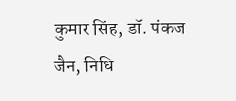कुमार सिंह, डॉ. पंकज जैन, निधि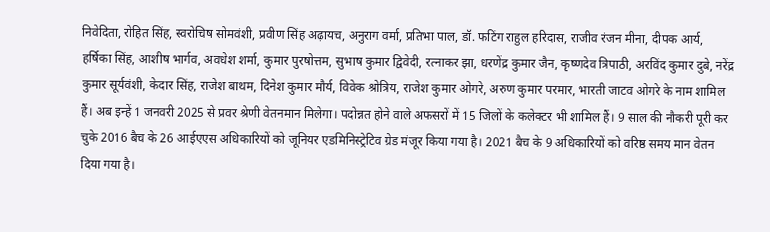निवेदिता, रोहित सिंह, स्वरोचिष सोमवंशी, प्रवीण सिंह अढ़ायच, अनुराग वर्मा, प्रतिभा पाल, डॉ. फटिंग राहुल हरिदास, राजीव रंजन मीना, दीपक आर्य, हर्षिका सिंह, आशीष भार्गव, अवधेश शर्मा, कुमार पुरषोत्तम, सुभाष कुमार द्विवेदी, रत्नाकर झा, धरणेंद्र कुमार जैन, कृष्णदेव त्रिपाठी, अरविंद कुमार दुबे, नरेंद्र कुमार सूर्यवंशी, केदार सिंह, राजेश बाथम, दिनेश कुमार मौर्य, विवेक श्रोत्रिय, राजेश कुमार ओगरे, अरुण कुमार परमार, भारती जाटव ओगरे के नाम शामिल हैं। अब इन्हें 1 जनवरी 2025 से प्रवर श्रेणी वेतनमान मिलेगा। पदोन्नत होने वाले अफसरों में 15 जिलों के कलेक्टर भी शामिल हैं। 9 साल की नौकरी पूरी कर चुके 2016 बैच के 26 आईएएस अधिकारियों को जूनियर एडमिनिस्ट्रेटिव ग्रेड मंजूर किया गया है। 2021 बैच के 9 अधिकारियों को वरिष्ठ समय मान वेतन दिया गया है।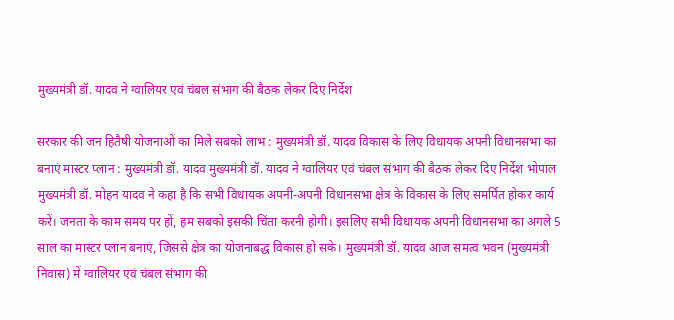मुख्यमंत्री डॉ. यादव ने ग्वालियर एवं चंबल संभाग की बैठक लेकर दिए निर्देश

सरकार की जन हितैषी योजनाओं का मिले सबको लाभ : मुख्यमंत्री डॉ. यादव विकास के लिए विधायक अपनी विधानसभा का बनाएं मास्टर प्लान : मुख्यमंत्री डॉ. यादव मुख्यमंत्री डॉ. यादव ने ग्वालियर एवं चंबल संभाग की बैठक लेकर दिए निर्देश भोपाल मुख्यमंत्री डॉ. मोहन यादव ने कहा है कि सभी विधायक अपनी-अपनी विधानसभा क्षेत्र के विकास के लिए समर्पित होकर कार्य करें। जनता के काम समय पर हों, हम सबको इसकी चिंता करनी होगी। इसलिए सभी विधायक अपनी विधानसभा का अगले 5 साल का मास्‍टर प्लान बनाएं, जिससे क्षेत्र का योजनाबद्ध विकास हो सके। मुख्यमंत्री डॉ. यादव आज समत्व भवन (मुख्यमंत्री निवास) में ग्वालियर एवं चंबल संभाग की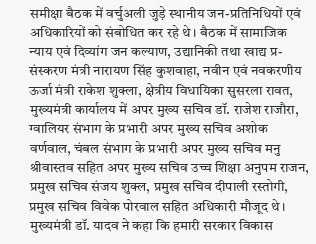समीक्षा बैठक में वर्चुअली जुड़े स्थानीय जन-प्रतिनिधियों एवं अधिकारियों को संबोधित कर रहे थे। बैठक में सामाजिक न्याय एवं दिव्यांग जन कल्याण, उद्यानिकी तथा खाद्य प्र-संस्करण मंत्री नारायण सिंह कुशवाहा, नवीन एवं नवकरणीय ऊर्जा मंत्री राकेश शुक्ला, क्षेत्रीय विधायिका सुसरला रावत, मुख्यमंत्री कार्यालय में अपर मुख्य सचिव डॉ. राजेश राजौरा, ग्वालियर संभाग के प्रभारी अपर मुख्य सचिव अशोक वर्णवाल, चंबल संभाग के प्रभारी अपर मुख्य सचिव मनु श्रीवास्तव सहित अपर मुख्य सचिव उच्च शिक्षा अनुपम राजन, प्रमुख सचिव संजय शुक्ल, प्रमुख सचिव दीपाली रस्तोगी, प्रमुख सचिव विवेक पोरवाल सहित अधिकारी मौजूद थे। मुख्यमंत्री डॉ. यादव ने कहा कि हमारी सरकार विकास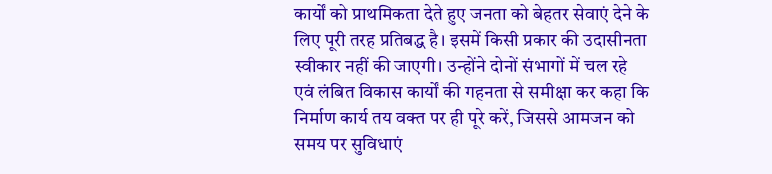कार्यों को प्राथमिकता देते हुए जनता को बेहतर सेवाएं देने के लिए पूरी तरह प्रतिबद्ध है। इसमें किसी प्रकार की उदासीनता स्वीकार नहीं की जाएगी। उन्होंने दोनों संभागों में चल रहे एवं लंबित विकास कार्यों की गहनता से समीक्षा कर कहा कि निर्माण कार्य तय वक्त पर ही पूरे करें, जिससे आमजन को समय पर सुविधाएं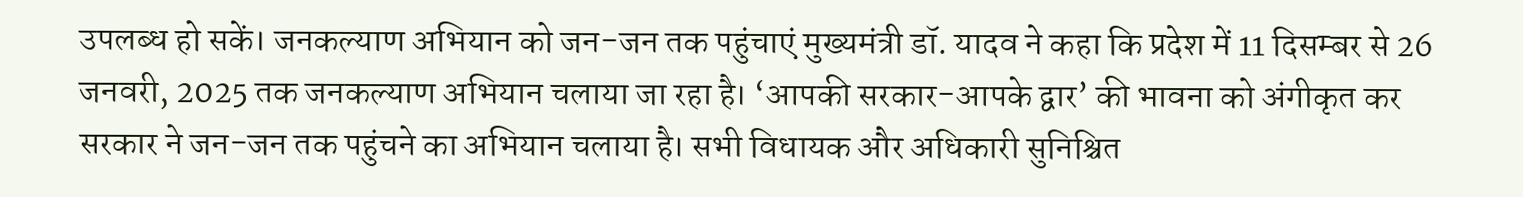उपलब्ध हो सकें। जनकल्याण अभियान को जन-जन तक पहुंचाएं मुख्यमंत्री डॉ. यादव ने कहा कि प्रदेश में 11 दिसम्बर से 26 जनवरी, 2025 तक जनकल्याण अभियान चलाया जा रहा है। ‘आपकी सरकार-आपके द्वार’ की भावना को अंगीकृत कर सरकार ने जन-जन तक पहुंचने का अभियान चलाया है। सभी विधायक और अधिकारी सुनिश्चित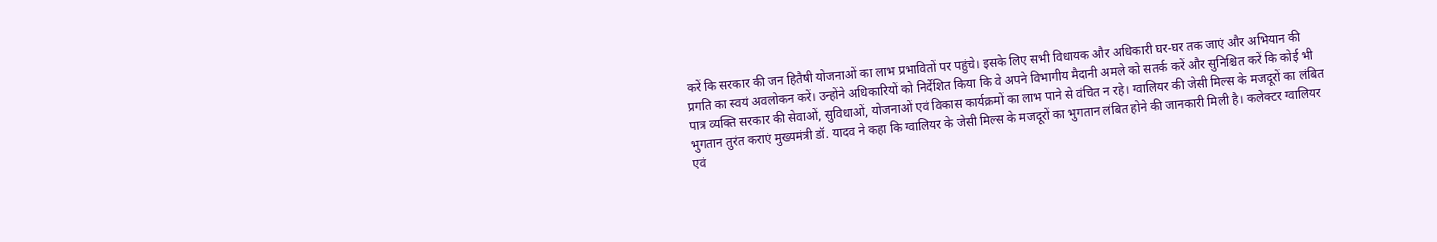करें कि सरकार की जन हितैषी योजनाओं का लाभ प्रभावितों पर पहुंचे। इसके लिए सभी विधायक और अधिकारी घर-घर तक जाएं और अभियान की प्रगति का स्वयं अवलोकन करें। उन्होंने अधिकारियों को निर्देशित किया कि वे अपने विभागीय मैदानी अमले को सतर्क करें और सुनिश्चित करें कि कोई भी पात्र व्यक्ति सरकार की सेवाओं, सुविधाओं, योजनाओं एवं विकास कार्यक्रमों का लाभ पाने से वंचित न रहे। ग्वालियर की जेसी मिल्स के मजदूरों का लंबित भुगतान तुरंत कराएं मुख्यमंत्री डॉ. यादव ने कहा कि ग्वालियर के जेसी मिल्स के मजदूरों का भुगतान लंबित होने की जानकारी मिली है। कलेक्टर ग्वालियर एवं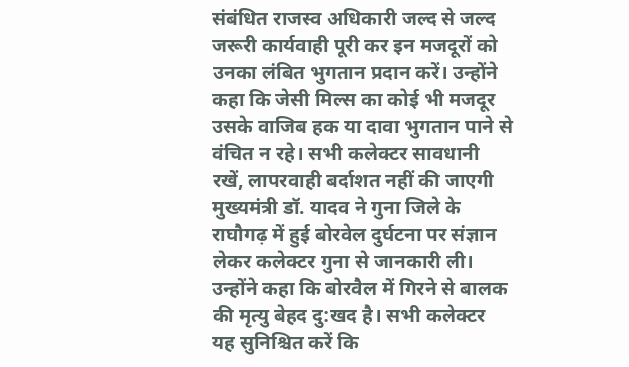संबंधित राजस्व अधिकारी जल्द से जल्द जरूरी कार्यवाही पूरी कर इन मजदूरों को उनका लंबित भुगतान प्रदान करें। उन्होंने कहा कि जेसी मिल्स का कोई भी मजदूर उसके वाजिब हक या दावा भुगतान पाने से वंचित न रहे। सभी कलेक्टर सावधानी रखें, लापरवाही बर्दाशत नहीं की जाएगी मुख्यमंत्री डॉ. यादव ने गुना जिले के राघौगढ़ में हुई बोरवेल दुर्घटना पर संज्ञान लेकर कलेक्टर गुना से जानकारी ली। उन्होंने कहा कि बोरवैल में गिरने से बालक की मृत्यु बेहद दु:खद है। सभी कलेक्टर यह सुनिश्चित करें कि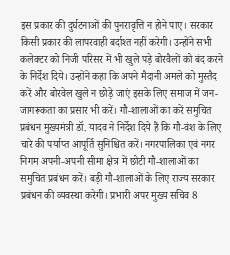इस प्रकार की दुर्घटनाओं की पुनरावृत्ति न होने पाए। सरकार किसी प्रकार की लापरवाही बर्दाश्त नहीं करेगी। उन्होंने सभी कलेक्टर को निजी परिसर में भी खुले पड़े बोरवैलों को बंद करने के निर्देश दिये। उन्होंने कहा कि अपने मैदानी अमले को मुस्तैद करें और बोरवेल खुले न छोड़े जाएं इसके लिए समाज में जन-जागरूकता का प्रसार भी करें। गौ-शालाओं का करें समुचित प्रबंधन मुख्यमंत्री डॉ. यादव ने निर्देश दिये हैं कि गौ-वंश के लिए चारे की पर्याप्त आपूर्ति सुनिश्चित करें। नगरपालिका एवं नगर निगम अपनी-अपनी सीमा क्षेत्र में छोटी गौ-शालाओं का समुचित प्रबंधन करें। बड़ी गौ-शालाओं के लिए राज्य सरकार प्रबंधन की व्यवस्था करेगी। प्रभारी अपर मुख्य सचिव 8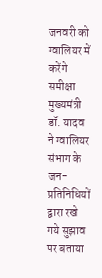जनवरी को ग्वालियर में करेंगे समीक्षा मुख्यमंत्री डॉ. यादव ने ग्वालियर संभाग के जन-प्रतिनिधियों द्वारा रखे गये सुझाव पर बताया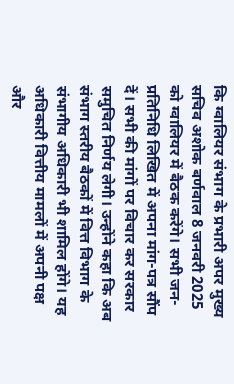कि ग्वालियर संभाग के प्रभारी अपर मुख्य सचिव अशोक बर्णवाल 8 जनवरी 2025 को ग्वालियर में बैठक करेंगे। सभी जन-प्रतिनिधि लिखित में अपना मांग-पत्र सौंप दें। सभी की मांगों पर विचार कर सरकार समुचित निर्णय लेगी। उन्होंने कहा कि अब संभाग स्तरीय बैठकों में वित्त विभाग के संभागीय अधिकारी भी शामिल होंगे। यह अधिकारी वित्तीय मामलों में अपनी पक्ष और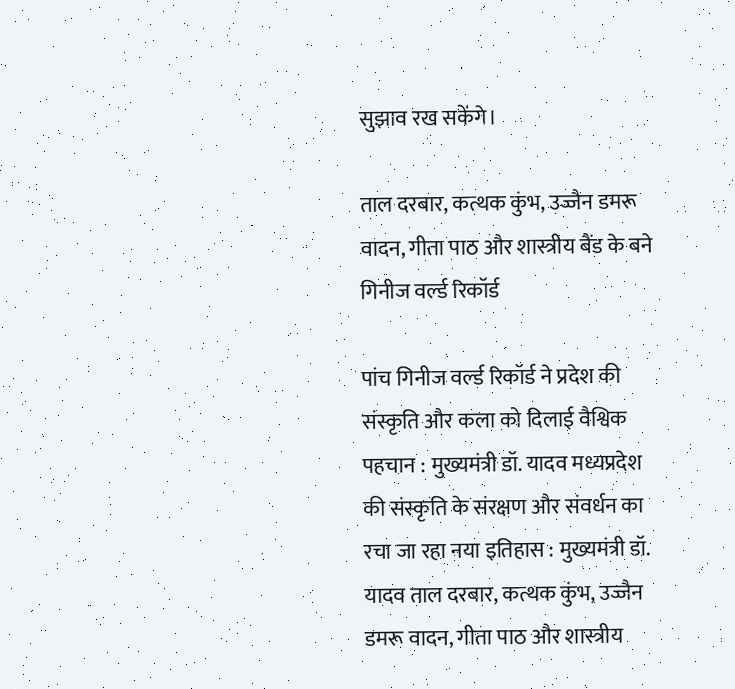सुझाव रख सकेंगे।

ताल दरबार, कत्थक कुंभ, उज्जैन डमरू वादन, गीता पाठ और शास्त्रीय बैंड के बने गिनीज वर्ल्ड रिकॉर्ड

पांच गिनीज वर्ल्ड रिकॉर्ड ने प्रदेश की संस्कृति और कला को दिलाई वैश्विक पहचान : मुख्यमंत्री डॉ. यादव मध्यप्रदेश की संस्कृति के संरक्षण और संवर्धन का रचा जा रहा नया इतिहास : मुख्यमंत्री डॉ. यादव ताल दरबार, कत्थक कुंभ, उज्जैन डमरू वादन, गीता पाठ और शास्त्रीय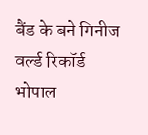बैंड के बने गिनीज वर्ल्ड रिकॉर्ड भोपाल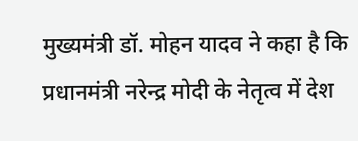मुख्यमंत्री डॉ. मोहन यादव ने कहा है कि प्रधानमंत्री नरेन्द्र मोदी के नेतृत्व में देश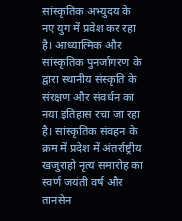सांस्कृतिक अभ्युदय के नए युग में प्रवेश कर रहा है। आध्यात्मिक और सांस्कृतिक पुनर्जागरण के द्वारा स्थानीय संस्कृति के संरक्षण और संवर्धन का नया इतिहास रचा जा रहा है। सांस्कृतिक संवहन के क्रम में प्रदेश में अंतर्राष्ट्रीय खजुराहो नृत्य समारोह का स्वर्ण जयंती वर्ष और तानसेन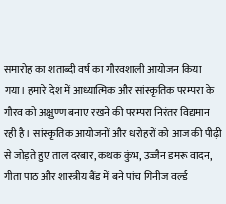समारोह का शताब्दी वर्ष का गौरवशाली आयोजन किया गया। हमारे देश में आध्यात्मिक और सांस्कृतिक परम्परा के गौरव को अक्षुण्ण बनाए रखने की परम्परा निरंतर विद्यमान रही है। सांस्कृतिक आयोजनों और धरोहरों को आज की पीढ़ी से जोड़ते हुए ताल दरबार, कथक कुंभ, उज्जैन डमरू वादन, गीता पाठ और शास्त्रीय बैंड में बने पांच गिनीज वर्ल्ड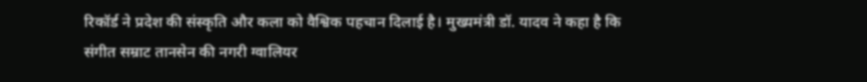रिकॉर्ड ने प्रदेश की संस्कृति और कला को वैश्विक पहचान दिलाई है। मुख्यमंत्री डॉ. यादव ने कहा है कि संगीत सम्राट तानसेन की नगरी ग्वालियर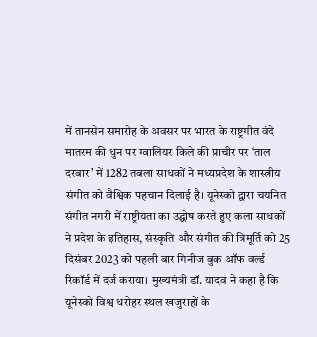में तानसेन समारोह के अवसर पर भारत के राष्ट्रगीत वंदे मातरम की धुन पर ग्वालियर किले की प्राचीर पर ‘ताल दरबार’ में 1282 तबला साधकों ने मध्यप्रदेश के शास्त्रीय संगीत को वैश्विक पहचान दिलाई है। यूनेस्को द्वारा चयनित संगीत नगरी में राष्ट्रीयता का उद्घोष करते हुए कला साधकों ने प्रदेश के इतिहास, संस्कृति और संगीत की त्रिमूर्ति को 25 दिसंबर 2023 को पहली बार गिनीज बुक ऑफ वर्ल्ड रिकॉर्ड में दर्ज कराया। मुख्यमंत्री डॉ. यादव ने कहा है कि यूनेस्को विश्व धरोहर स्थल खजुराहों के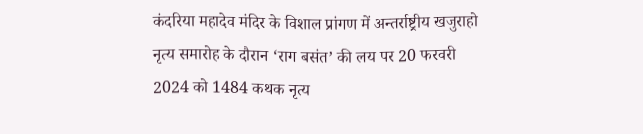कंदरिया महादेव मंदिर के विशाल प्रांगण में अन्तर्राष्ट्रीय खजुराहो नृत्य समारोह के दौरान ‘राग बसंत’ की लय पर 20 फरवरी 2024 को 1484 कथक नृत्य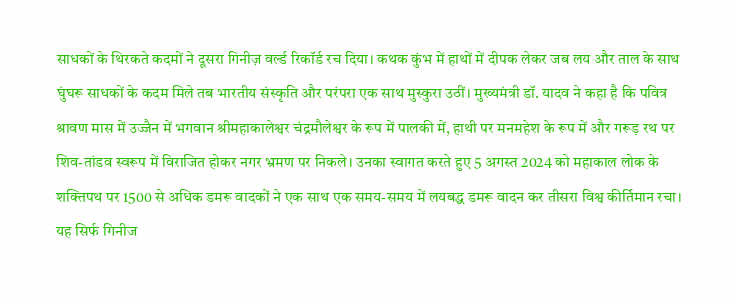साधकों के थिरकते कदमों ने दूसरा गिनीज़ वर्ल्ड रिकॉर्ड रच दिया। कथक कुंभ में हाथों में दीपक लेकर जब लय और ताल के साथ घुंघरू साधकों के कदम मिले तब भारतीय संस्कृति और परंपरा एक साथ मुस्कुरा उठीं। मुख्यमंत्री डॉ. यादव ने कहा है कि पवित्र श्रावण मास में उज्जैन में भगवान श्रीमहाकालेश्वर चंद्रमौलेश्वर के रूप में पालकी में, हाथी पर मनमहेश के रूप में और गरूड़ रथ पर शिव-तांडव स्वरूप में विराजित होकर नगर भ्रमण पर निकले। उनका स्वागत करते हुए 5 अगस्त 2024 को महाकाल लोक के शक्तिपथ पर 1500 से अधिक डमरू वादकों ने एक साथ एक समय-समय में लयबद्ध डमरू वादन कर तीसरा विश्व कीर्तिमान रचा। यह सिर्फ गिनीज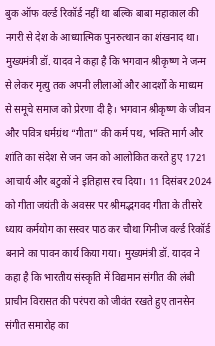बुक ऑफ वर्ल्ड रिकॉर्ड नहीं था बल्कि बाबा महाकाल की नगरी से देश के आध्यात्मिक पुनरुत्थान का शंखनाद था। मुख्यमंत्री डॉ. यादव ने कहा है कि भगवान श्रीकृष्ण ने जन्म से लेकर मृत्यु तक अपनी लीलाओं और आदर्शों के माध्यम से समूचे समाज को प्रेरणा दी है। भगवान श्रीकृष्ण के जीवन और पवित्र धर्मग्रंथ “गीता” की कर्म पथ, भक्ति मार्ग और शांति का संदेश से जन जन को आलोकित करते हुए 1721 आचार्य और बटुकों ने इतिहास रच दिया। 11 दिसंबर 2024 को गीता जयंती के अवसर पर श्रीमद्भगवद गीता के तीसरे ध्याय कर्मयोग का सस्वर पाठ कर चौथा गिनीज वर्ल्ड रिकॉर्ड बनाने का पावन कार्य किया गया। मुख्यमंत्री डॉ. यादव ने कहा है कि भारतीय संस्कृति में विद्यमान संगीत की लंबी प्राचीन विरासत की परंपरा को जीवंत रखते हुए तानसेन संगीत समारोह का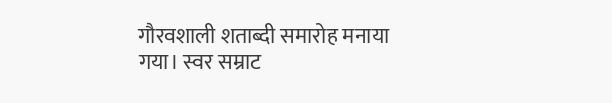गौरवशाली शताब्दी समारोह मनाया गया। स्वर सम्राट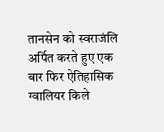तानसेन को स्वराजंलि अर्पित करते हुए एक बार फिर ऐतिहासिक ग्वालियर किले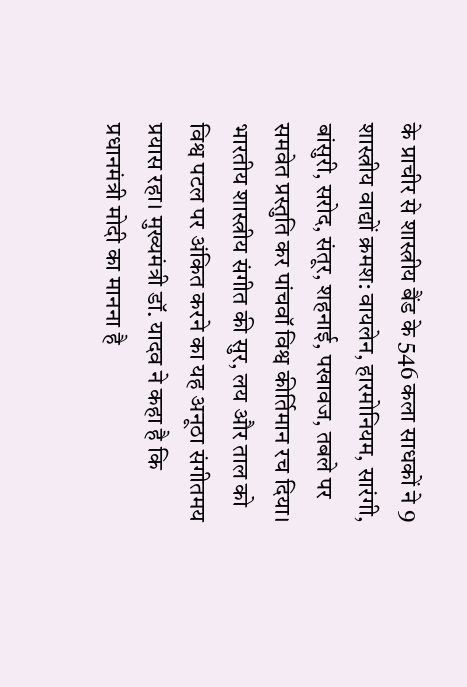के प्राचीर से शास्त्रीय बैंड के 546 कला साधकों ने 9 शास्त्रीय वाद्यों क्रमश: वायलेन, हारमोनियम, सारंगी, बांसुरी, सरोद, संतूर, शहनाई, पखावज, तबले पर समवेत प्रस्तुति कर पांचवॉ विश्व कीर्तिमान रच दिया। भारतीय शास्त्रीय संगीत की सुर, लय और ताल को विश्व पटल पर अंकित करने का यह अनूठा संगीतमय प्रयास रहा। मुख्यमंत्री डॉ. यादव ने कहा है कि प्रधानमंत्री मोदी का मानना है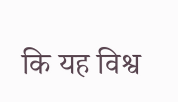कि यह विश्व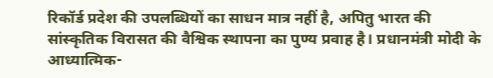रिकॉर्ड प्रदेश की उपलब्धियों का साधन मात्र नहीं है, अपितु भारत की सांस्कृतिक विरासत की वैश्विक स्थापना का पुण्य प्रवाह है। प्रधानमंत्री मोदी के आध्यात्मिक-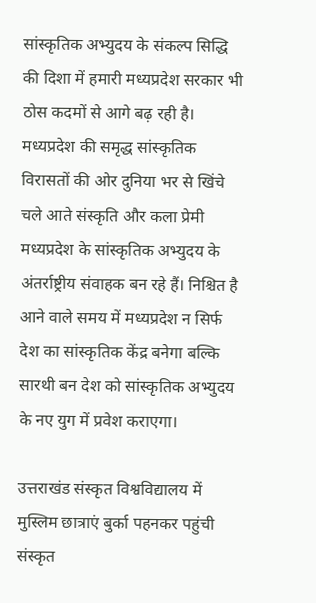सांस्कृतिक अभ्युदय के संकल्प सि‌द्धि की दिशा में हमारी मध्यप्रदेश सरकार भी ठोस कदमों से आगे बढ़ रही है। मध्यप्रदेश की समृद्ध सांस्कृतिक विरासतों की ओर दुनिया भर से खिंचे चले आते संस्कृति और कला प्रेमी मध्यप्रदेश के सांस्कृतिक अभ्युदय के अंतर्राष्ट्रीय संवाहक बन रहे हैं। निश्चित है आने वाले समय में मध्यप्रदेश न सिर्फ देश का सांस्कृतिक केंद्र बनेगा बल्कि सारथी बन देश को सांस्कृतिक अभ्युदय के नए युग में प्रवेश कराएगा।

उत्तराखंड संस्कृत विश्वविद्यालय में मुस्लिम छात्राएं बुर्का पहनकर पहुंची संस्कृत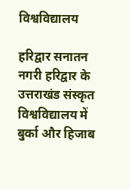विश्वविद्यालय

हरिद्वार सनातन नगरी हरिद्वार के उत्तराखंड संस्कृत विश्वविद्यालय में बुर्का और हिजाब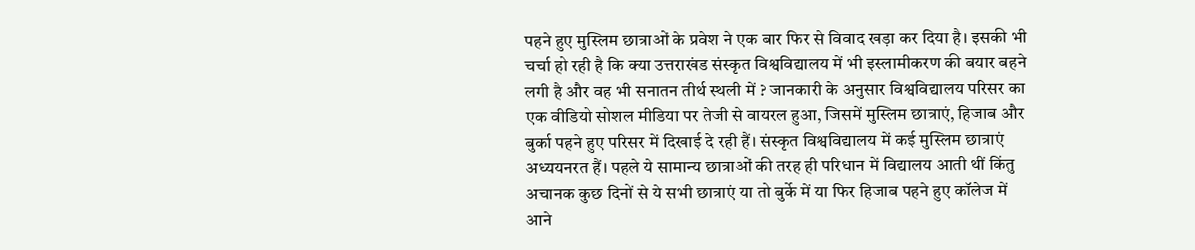पहने हुए मुस्लिम छात्राओं के प्रवेश ने एक बार फिर से विवाद खड़ा कर दिया है। इसकी भी चर्चा हो रही है कि क्या उत्तराखंड संस्कृत विश्वविद्यालय में भी इस्लामीकरण की बयार बहने लगी है और वह भी सनातन तीर्थ स्थली में ? जानकारी के अनुसार विश्वविद्यालय परिसर का एक वीडियो सोशल मीडिया पर तेजी से वायरल हुआ, जिसमें मुस्लिम छात्राएं, हिजाब और बुर्का पहने हुए परिसर में दिखाई दे रही हैं। संस्कृत विश्वविद्यालय में कई मुस्लिम छात्राएं अध्ययनरत हैं। पहले ये सामान्य छात्राओं की तरह ही परिधान में विद्यालय आती थीं किंतु अचानक कुछ दिनों से ये सभी छात्राएं या तो बुर्के में या फिर हिजाब पहने हुए कॉलेज में आने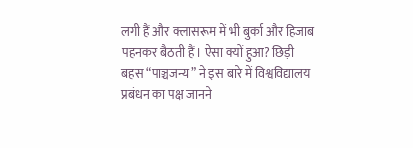लगी हैं और क्लासरूम में भी बुर्का और हिजाब पहनकर बैठती हैं। ऐसा क्यों हुआ? छिड़ी बहस “पाञ्चजन्य” ने इस बारे में विश्वविद्यालय प्रबंधन का पक्ष जानने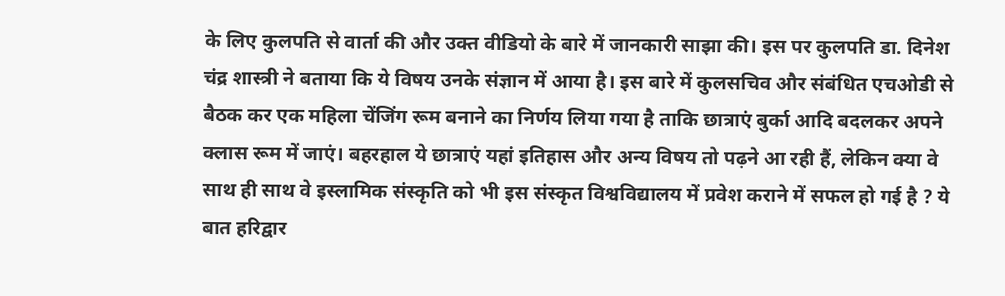के लिए कुलपति से वार्ता की और उक्त वीडियो के बारे में जानकारी साझा की। इस पर कुलपति डा. दिनेश चंद्र शास्त्री ने बताया कि ये विषय उनके संज्ञान में आया है। इस बारे में कुलसचिव और संबंधित एचओडी से बैठक कर एक महिला चेंजिंग रूम बनाने का निर्णय लिया गया है ताकि छात्राएं बुर्का आदि बदलकर अपने क्लास रूम में जाएं। बहरहाल ये छात्राएं यहां इतिहास और अन्य विषय तो पढ़ने आ रही हैं, लेकिन क्या वे साथ ही साथ वे इस्लामिक संस्कृति को भी इस संस्कृत विश्वविद्यालय में प्रवेश कराने में सफल हो गई है ? ये बात हरिद्वार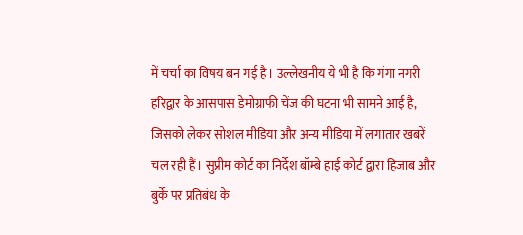में चर्चा का विषय बन गई है। उल्लेखनीय ये भी है कि गंगा नगरी हरिद्वार के आसपास डेमोग्राफी चेंज की घटना भी सामने आई है, जिसको लेकर सोशल मीडिया और अन्य मीडिया में लगातार खबरें चल रही हैं। सुप्रीम कोर्ट का निर्देश बॉम्बे हाई कोर्ट द्वारा हिजाब और बुर्के पर प्रतिबंध के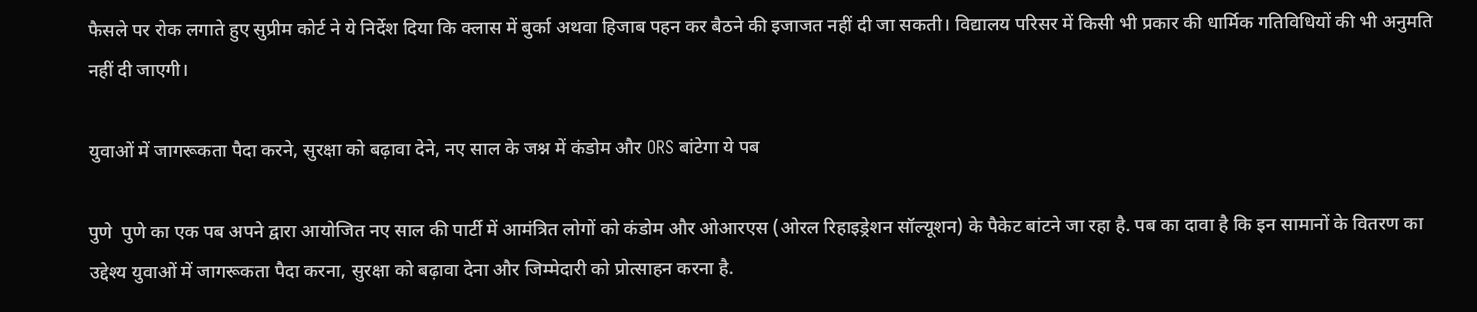फैसले पर रोक लगाते हुए सुप्रीम कोर्ट ने ये निर्देश दिया कि क्लास में बुर्का अथवा हिजाब पहन कर बैठने की इजाजत नहीं दी जा सकती। विद्यालय परिसर में किसी भी प्रकार की धार्मिक गतिविधियों की भी अनुमति नहीं दी जाएगी।

युवाओं में जागरूकता पैदा करने, सुरक्षा को बढ़ावा देने, नए साल के जश्न में कंडोम और ORS बांटेगा ये पब

पुणे  पुणे का एक पब अपने द्वारा आयोजित नए साल की पार्टी में आमंत्रित लोगों को कंडोम और ओआरएस (ओरल रिहाइड्रेशन सॉल्यूशन) के पैकेट बांटने जा रहा है. पब का दावा है कि इन सामानों के वितरण का उद्देश्य युवाओं में जागरूकता पैदा करना, सुरक्षा को बढ़ावा देना और जिम्मेदारी को प्रोत्साहन करना है.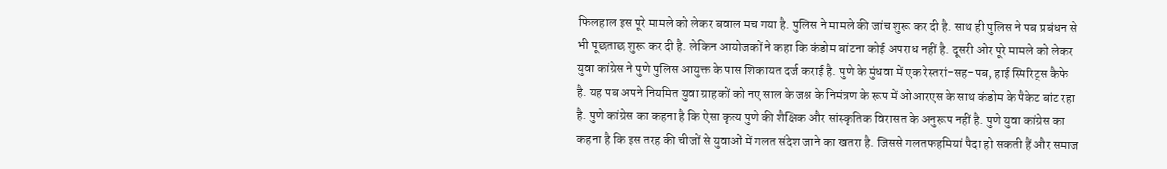फिलहाल इस पूरे मामले को लेकर बवाल मच गया है. पुलिस ने मामले की जांच शुरू कर दी है. साथ ही पुलिस ने पब प्रबंधन से भी पूछताछ शुरू कर दी है. लेकिन आयोजकों ने कहा कि कंडोम बांटना कोई अपराध नहीं है. दूसरी ओर पूरे मामले को लेकर युवा कांग्रेस ने पुणे पुलिस आयुक्त के पास शिकायत दर्ज कराई है. पुणे के मुंधवा में एक रेस्तरां-सह-पब, हाई स्पिरिट्स कैफे है. यह पब अपने नियमित युवा ग्राहकों को नए साल के जश्न के निमंत्रण के रूप में ओआरएस के साथ कंडोम के पैकेट बांट रहा है. पुणे कांग्रेस का कहना है कि ऐसा कृत्य पुणे की शैक्षिक और सांस्कृतिक विरासत के अनुरूप नहीं है. पुणे युवा कांग्रेस का कहना है कि इस तरह की चीजों से युवाओं में गलत संदेश जाने का खतरा है. जिससे गलतफहमियां पैदा हो सकती हैं और समाज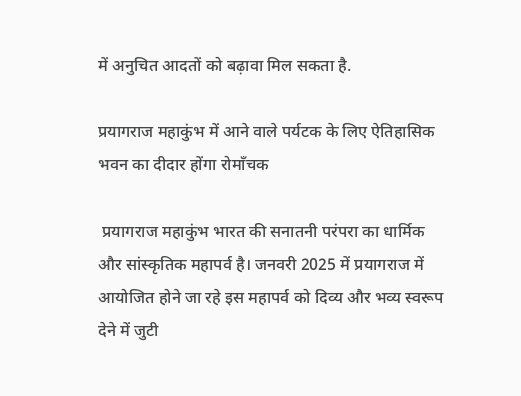में अनुचित आदतों को बढ़ावा मिल सकता है.

प्रयागराज महाकुंभ में आने वाले पर्यटक के लिए ऐतिहासिक भवन का दीदार होंगा रोमाँचक

 प्रयागराज महाकुंभ भारत की सनातनी परंपरा का धार्मिक और सांस्कृतिक महापर्व है। जनवरी 2025 में प्रयागराज में आयोजित होने जा रहे इस महापर्व को दिव्य और भव्य स्वरूप देने में जुटी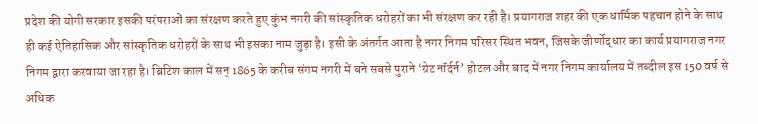प्रदेश की योगी सरकार इसकी परंपराओं का संरक्षण करते हुए कुंभ नगरी की सांस्कृतिक धरोहरों का भी संरक्षण कर रही है। प्रयागराज शहर की एक धार्मिक पहचान होने के साथ ही कई ऐतिहासिक और सांस्कृतिक धरोहरों के साथ भी इसका नाम जुड़ा है। इसी के अंतर्गत आता है नगर निगम परिसर स्थित भवन, जिसके जीर्णोद्धार का कार्य प्रयागराज नगर निगम द्वारा करवाया जा रहा है। ब्रिटिश काल में सन् 1865 के करीब संगम नगरी में बने सबसे पुराने ‘ग्रेट नॉर्दर्न’ होटल और बाद में नगर निगम कार्यालय में तब्दील इस 150 वर्ष से अधिक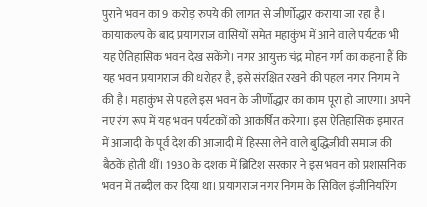पुराने भवन का 9 करोड़ रुपये की लागत से जीर्णोद्धार कराया जा रहा है। कायाकल्प के बाद प्रयागराज वासियों समेत महाकुंभ में आने वाले पर्यटक भी यह ऐतिहासिक भवन देख सकेंगे। नगर आयुक्त चंद्र मोहन गर्ग का कहना हैं कि यह भवन प्रयागराज की धरोहर है, इसे संरक्षित रखने की पहल नगर निगम ने की है। महाकुंभ से पहले इस भवन के जीर्णोद्धार का काम पूरा हो जाएगा। अपने नए रंग रूप में यह भवन पर्यटकों को आकर्षित करेगा। इस ऐतिहासिक इमारत में आजादी के पूर्व देश की आजादी में हिस्सा लेने वाले बुद्धिजीवी समाज की बैठकें होती थीं। 1930 के दशक में ब्रिटिश सरकार ने इस भवन को प्रशासनिक भवन में तब्दील कर दिया था। प्रयागराज नगर निगम के सिविल इंजीनियरिंग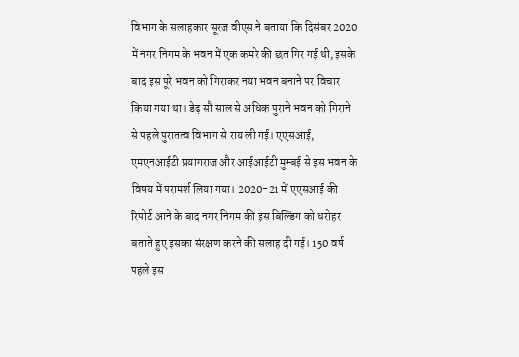विभाग के सलाहकार सूरज वीएस ने बताया कि दिसंबर 2020 में नगर निगम के भवन में एक कमरे की छत गिर गई थी, इसके बाद इस पूरे भवन को गिराकर नया भवन बनाने पर विचार किया गया था। डेढ़ सौ साल से अधिक पुराने भवन को गिराने से पहले पुरातत्व विभाग से राय ली गई। एएसआई, एमएनआईटी प्रयागराज और आईआईटी मुम्बई से इस भवन के विषय में परामर्श लिया गया। 2020-21 में एएसआई की रिपोर्ट आने के बाद नगर निगम की इस बिल्डिंग को धरोहर बताते हुए इसका संरक्षण करने की सलाह दी गई। 150 वर्ष पहले इस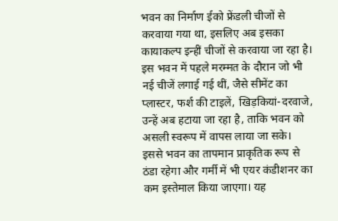भवन का निर्माण ईको फ्रेंडली चीजों से करवाया गया था, इसलिए अब इसका कायाकल्प इन्हीं चीजों से करवाया जा रहा है। इस भवन में पहले मरम्मत के दौरान जो भी नई चीजें लगाई गई थीं, जैसे सीमेंट का प्लास्टर, फर्श की टाइलें, खिड़कियां-दरवाजे, उन्हें अब हटाया जा रहा है, ताकि भवन को असली स्वरूप में वापस लाया जा सके। इससे भवन का तापमान प्राकृतिक रूप से ठंडा रहेगा और गर्मी में भी एयर कंडीशनर का कम इस्तेमाल किया जाएगा। यह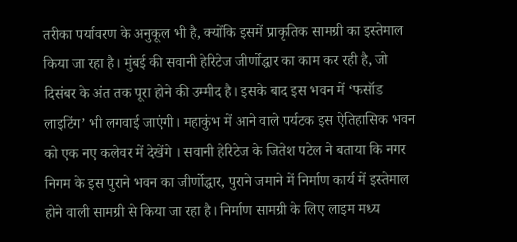तरीका पर्यावरण के अनुकूल भी है, क्योंकि इसमें प्राकृतिक सामग्री का इस्तेमाल किया जा रहा है। मुंबई की सवानी हेरिटेज जीर्णोद्धार का काम कर रही है, जो दिसंबर के अंत तक पूरा होने की उम्मीद है। इसके बाद इस भवन में ‘फसॉड लाइटिंग’ भी लगवाई जाएंगी। महाकुंभ में आने वाले पर्यटक इस ऐतिहासिक भवन को एक नए कलेवर में देखेंगे । सवानी हेरिटेज के जितेश पटेल ने बताया कि नगर निगम के इस पुराने भवन का जीर्णोद्धार, पुराने जमाने में निर्माण कार्य में इस्तेमाल होने वाली सामग्री से किया जा रहा है। निर्माण सामग्री के लिए लाइम मध्य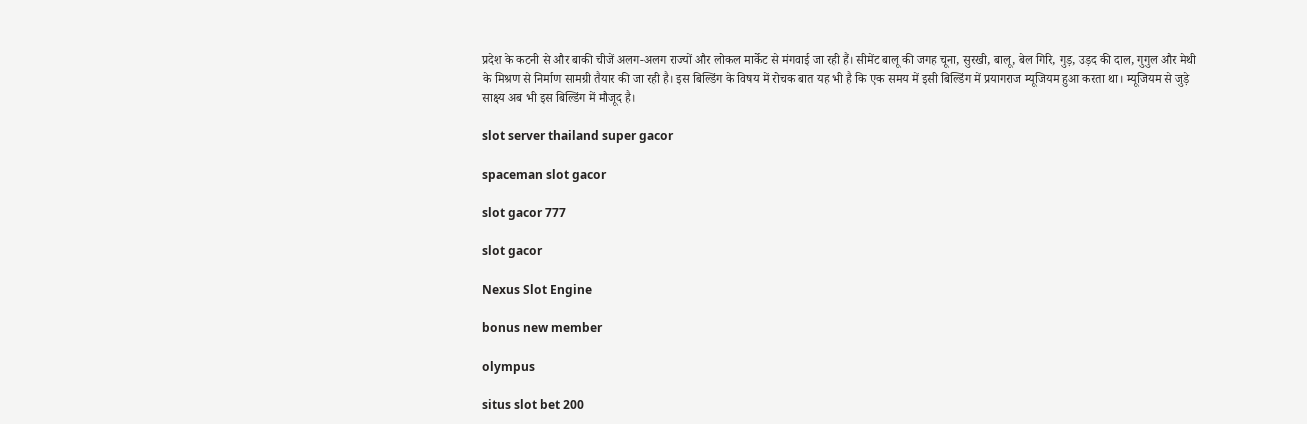प्रदेश के कटनी से और बाकी चीजें अलग-अलग राज्यों और लोकल मार्केट से मंगवाई जा रही हैं। सीमेंट बालू की जगह चूना, सुरखी, बालू, बेल गिरि, गुड़, उड़द की दाल, गुगुल और मेथी के मिश्रण से निर्माण सामग्री तैयार की जा रही है। इस बिल्डिंग के विषय में रोचक बात यह भी है कि एक समय में इसी बिल्डिंग में प्रयागराज म्यूजियम हुआ करता था। म्यूजियम से जुड़े साक्ष्य अब भी इस बिल्डिंग में मौजूद है।

slot server thailand super gacor

spaceman slot gacor

slot gacor 777

slot gacor

Nexus Slot Engine

bonus new member

olympus

situs slot bet 200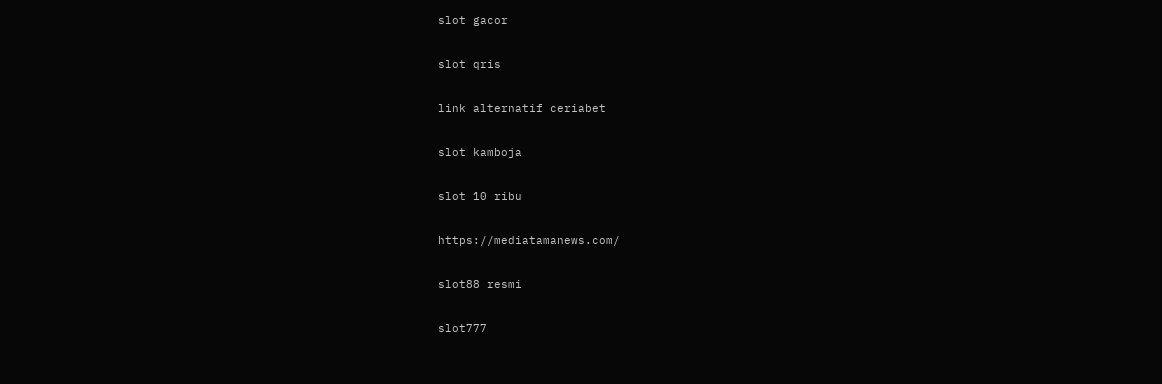slot gacor

slot qris

link alternatif ceriabet

slot kamboja

slot 10 ribu

https://mediatamanews.com/

slot88 resmi

slot777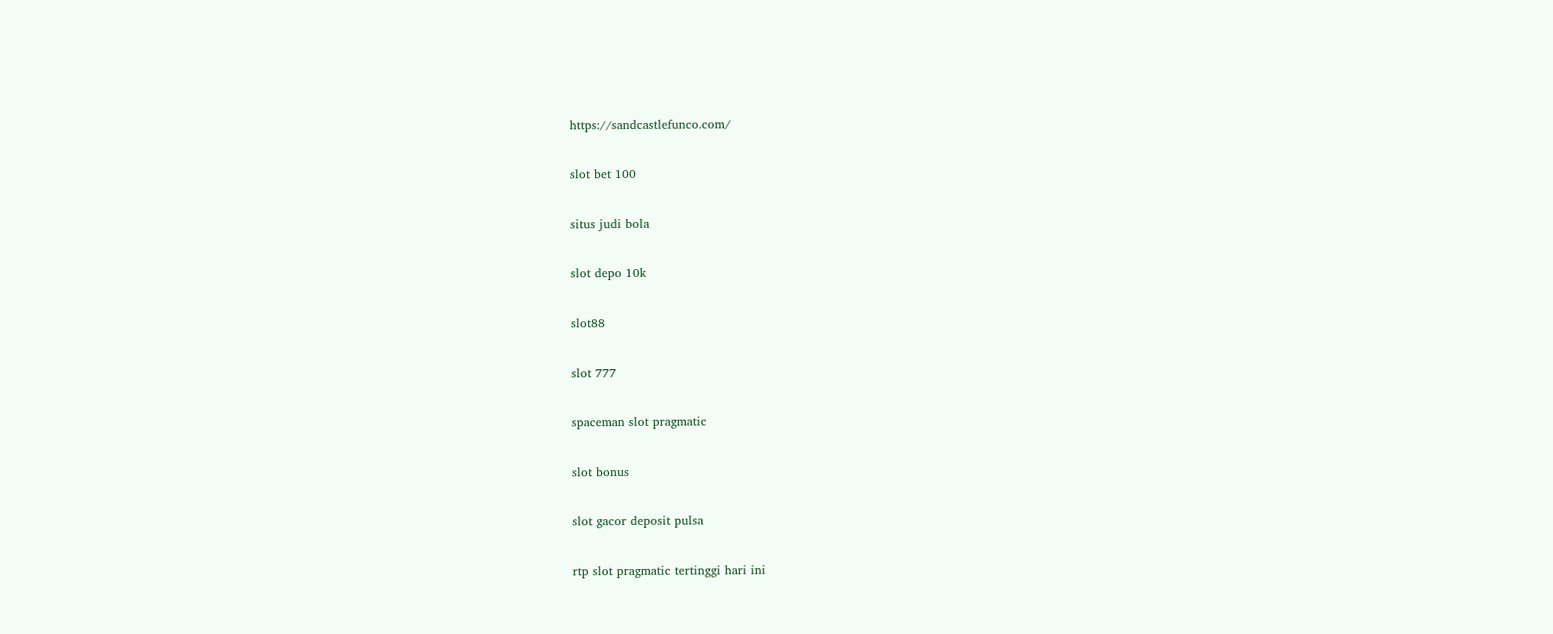https://sandcastlefunco.com/

slot bet 100

situs judi bola

slot depo 10k

slot88

slot 777

spaceman slot pragmatic

slot bonus

slot gacor deposit pulsa

rtp slot pragmatic tertinggi hari ini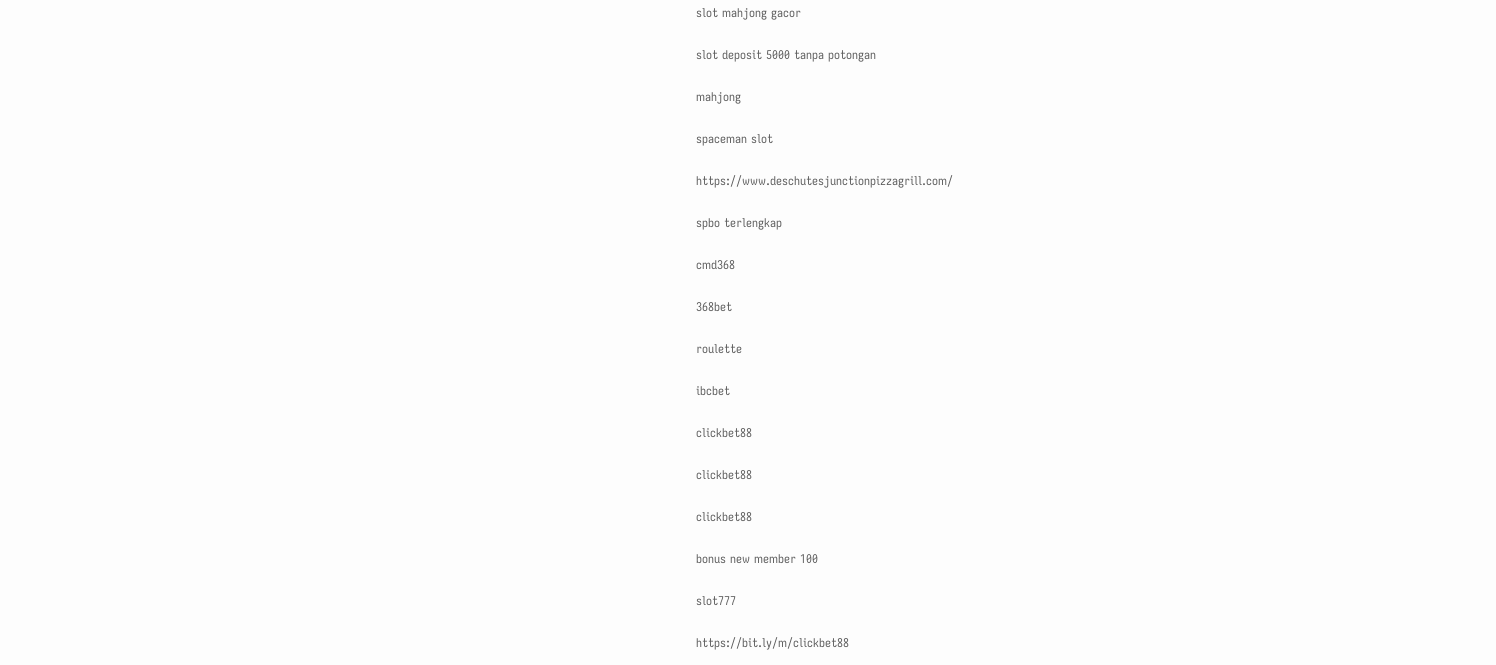slot mahjong gacor

slot deposit 5000 tanpa potongan

mahjong

spaceman slot

https://www.deschutesjunctionpizzagrill.com/

spbo terlengkap

cmd368

368bet

roulette

ibcbet

clickbet88

clickbet88

clickbet88

bonus new member 100

slot777

https://bit.ly/m/clickbet88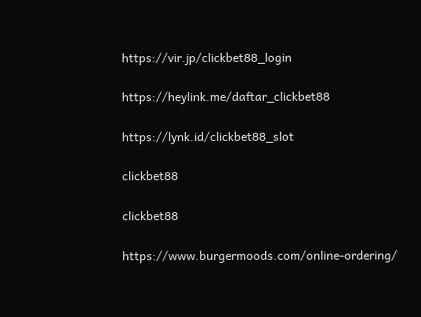https://vir.jp/clickbet88_login

https://heylink.me/daftar_clickbet88

https://lynk.id/clickbet88_slot

clickbet88

clickbet88

https://www.burgermoods.com/online-ordering/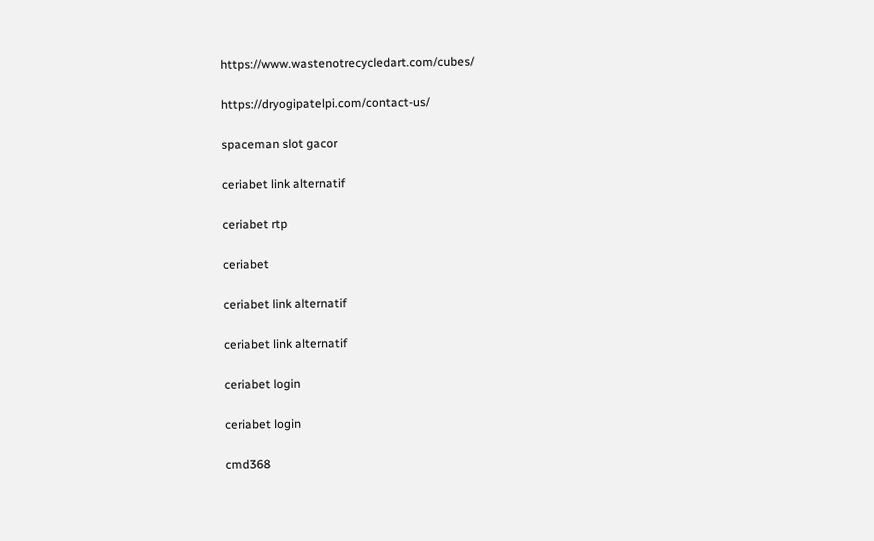https://www.wastenotrecycledart.com/cubes/

https://dryogipatelpi.com/contact-us/

spaceman slot gacor

ceriabet link alternatif

ceriabet rtp

ceriabet

ceriabet link alternatif

ceriabet link alternatif

ceriabet login

ceriabet login

cmd368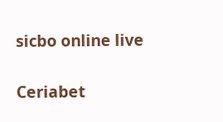sicbo online live

Ceriabet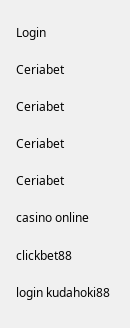Login

Ceriabet

Ceriabet

Ceriabet

Ceriabet

casino online

clickbet88

login kudahoki88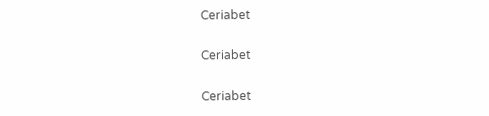Ceriabet

Ceriabet

Ceriabet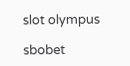slot olympus

sbobet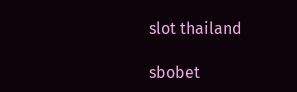slot thailand

sbobet